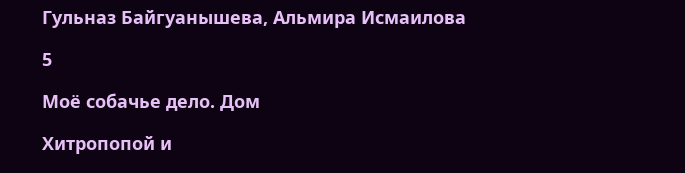Гульназ Байгуанышева, Альмира Исмаилова

5

Моё собачье дело. Дом

Хитропопой и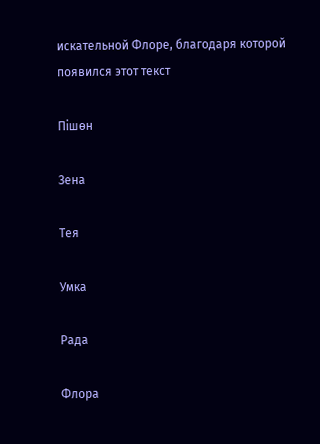искательной Флоре, благодаря которой появился этот текст

Пішөн

Зена

Тея

Умка

Рада

Флора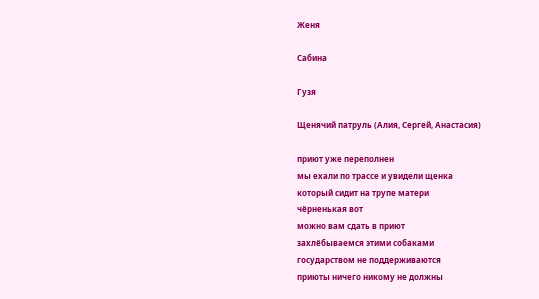Женя

Сабина

Гузя

Щенячий патруль (Алия, Сергей, Анастасия)

приют уже переполнен
мы ехали по трассе и увидели щенка
который сидит на трупе матери
чёрненькая вот
можно вам сдать в приют
захлёбываемся этими собаками
государством не поддерживаются
приюты ничего никому не должны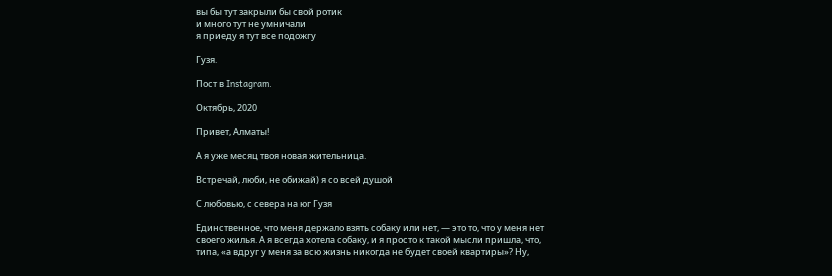вы бы тут закрыли бы свой ротик
и много тут не умничали
я приеду я тут все подожгу

Гузя.

Пост в Instagram.

Октябрь, 2020

Привет, Алматы!

А я уже месяц твоя новая жительница.

Встречай, люби, не обижай) я со всей душой

С любовью, с севера на юг Гузя

Единственное, что меня держало взять собаку или нет, — это то, что у меня нет своего жилья. А я всегда хотела собаку, и я просто к такой мысли пришла, что, типа, «а вдруг у меня за всю жизнь никогда не будет своей квартиры»? Ну,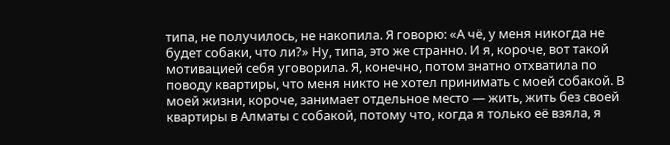типа, не получилось, не накопила. Я говорю: «А чё, у меня никогда не будет собаки, что ли?» Ну, типа, это же странно. И я, короче, вот такой мотивацией себя уговорила. Я, конечно, потом знатно отхватила по поводу квартиры, что меня никто не хотел принимать с моей собакой. В моей жизни, короче, занимает отдельное место — жить, жить без своей квартиры в Алматы с собакой, потому что, когда я только её взяла, я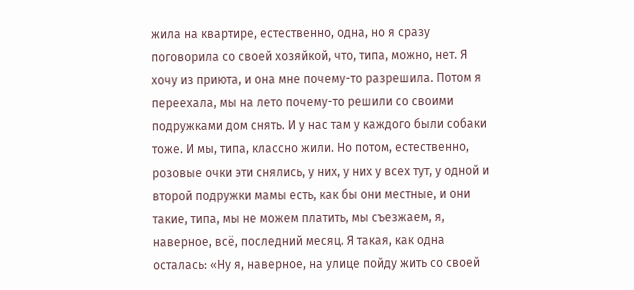жила на квартире, естественно, одна, но я сразу поговорила со своей хозяйкой, что, типа, можно, нет. Я хочу из приюта, и она мне почему-то разрешила. Потом я переехала, мы на лето почему-то решили со своими подружками дом снять. И у нас там у каждого были собаки тоже. И мы, типа, классно жили. Но потом, естественно, розовые очки эти снялись, у них, у них у всех тут, у одной и второй подружки мамы есть, как бы они местные, и они такие, типа, мы не можем платить, мы съезжаем, я, наверное, всё, последний месяц. Я такая, как одна осталась: «Ну я, наверное, на улице пойду жить со своей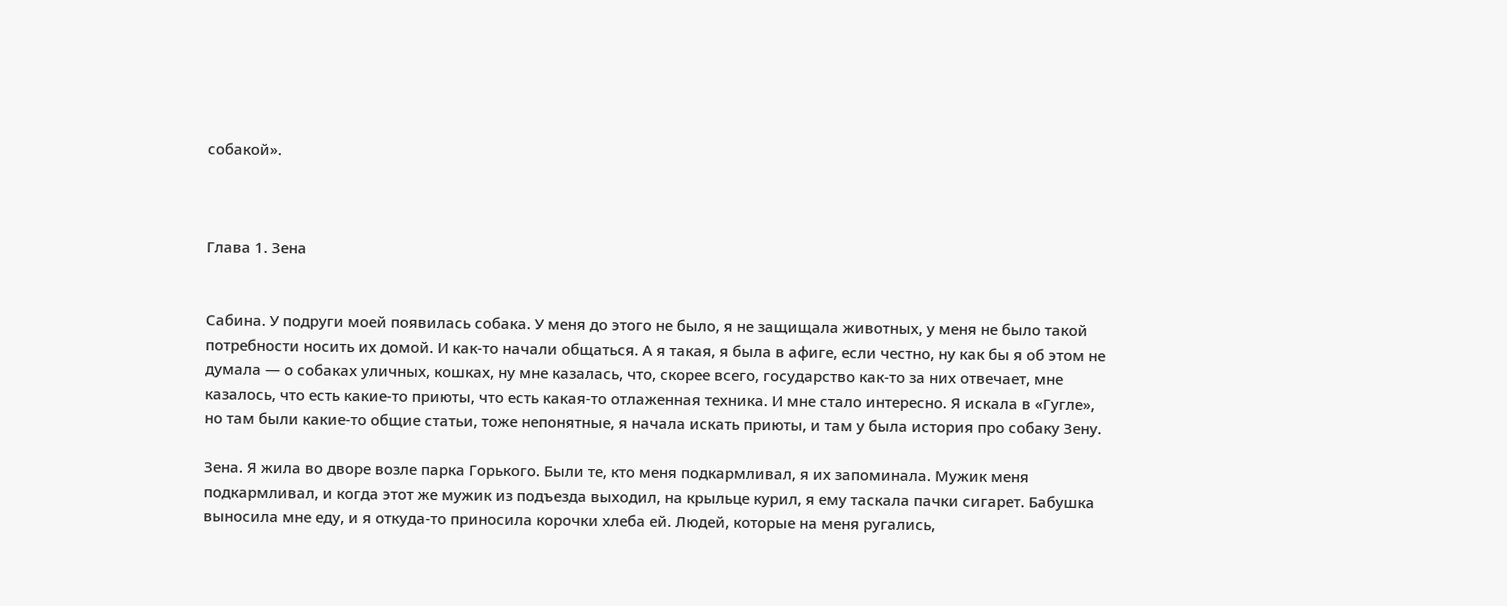собакой».



Глава 1. Зена


Сабина. У подруги моей появилась собака. У меня до этого не было, я не защищала животных, у меня не было такой потребности носить их домой. И как-то начали общаться. А я такая, я была в афиге, если честно, ну как бы я об этом не думала — о собаках уличных, кошках, ну мне казалась, что, скорее всего, государство как-то за них отвечает, мне казалось, что есть какие-то приюты, что есть какая-то отлаженная техника. И мне стало интересно. Я искала в «Гугле», но там были какие-то общие статьи, тоже непонятные, я начала искать приюты, и там у была история про собаку Зену.

Зена. Я жила во дворе возле парка Горького. Были те, кто меня подкармливал, я их запоминала. Мужик меня подкармливал, и когда этот же мужик из подъезда выходил, на крыльце курил, я ему таскала пачки сигарет. Бабушка выносила мне еду, и я откуда-то приносила корочки хлеба ей. Людей, которые на меня ругались,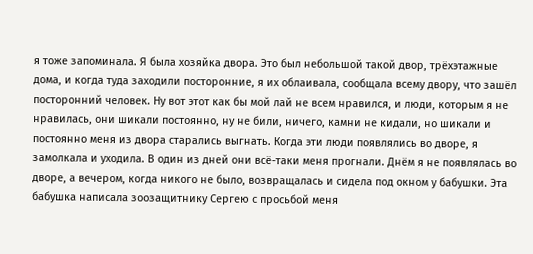я тоже запоминала. Я была хозяйка двора. Это был небольшой такой двор, трёхэтажные дома, и когда туда заходили посторонние, я их облаивала, сообщала всему двору, что зашёл посторонний человек. Ну вот этот как бы мой лай не всем нравился, и люди, которым я не нравилась, они шикали постоянно, ну не били, ничего, камни не кидали, но шикали и постоянно меня из двора старались выгнать. Когда эти люди появлялись во дворе, я замолкала и уходила. В один из дней они всё-таки меня прогнали. Днём я не появлялась во дворе, а вечером, когда никого не было, возвращалась и сидела под окном у бабушки. Эта бабушка написала зоозащитнику Сергею с просьбой меня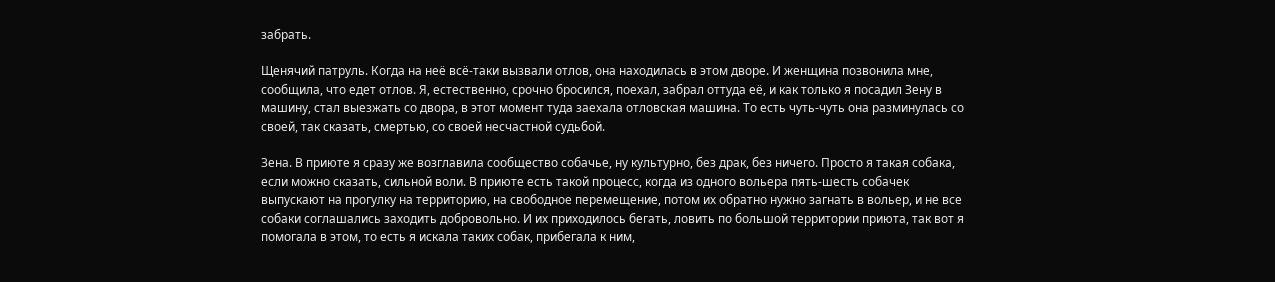забрать.

Щенячий патруль. Когда на неё всё-таки вызвали отлов, она находилась в этом дворе. И женщина позвонила мне, сообщила, что едет отлов. Я, естественно, срочно бросился, поехал, забрал оттуда её, и как только я посадил Зену в машину, стал выезжать со двора, в этот момент туда заехала отловская машина. То есть чуть-чуть она разминулась со своей, так сказать, смертью, со своей несчастной судьбой.

Зена. В приюте я сразу же возглавила сообщество собачье, ну культурно, без драк, без ничего. Просто я такая собака, если можно сказать, сильной воли. В приюте есть такой процесс, когда из одного вольера пять-шесть собачек выпускают на прогулку на территорию, на свободное перемещение, потом их обратно нужно загнать в вольер, и не все собаки соглашались заходить добровольно. И их приходилось бегать, ловить по большой территории приюта, так вот я помогала в этом, то есть я искала таких собак, прибегала к ним,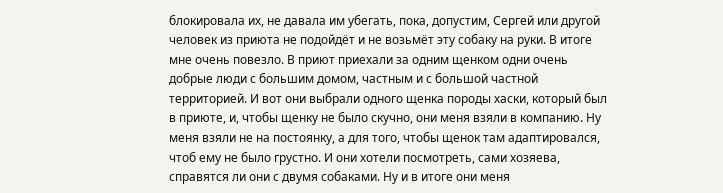блокировала их, не давала им убегать, пока, допустим, Сергей или другой человек из приюта не подойдёт и не возьмёт эту собаку на руки. В итоге мне очень повезло. В приют приехали за одним щенком одни очень добрые люди с большим домом, частным и с большой частной территорией. И вот они выбрали одного щенка породы хаски, который был в приюте, и, чтобы щенку не было скучно, они меня взяли в компанию. Ну меня взяли не на постоянку, а для того, чтобы щенок там адаптировался, чтоб ему не было грустно. И они хотели посмотреть, сами хозяева, справятся ли они с двумя собаками. Ну и в итоге они меня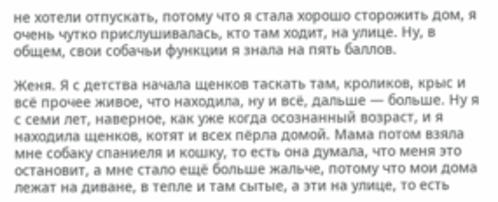не хотели отпускать, потому что я стала хорошо сторожить дом, я очень чутко прислушивалась, кто там ходит, на улице. Ну, в общем, свои собачьи функции я знала на пять баллов.

Женя. Я с детства начала щенков таскать там, кроликов, крыс и всё прочее живое, что находила, ну и всё, дальше — больше. Ну я с семи лет, наверное, как уже когда осознанный возраст, и я находила щенков, котят и всех пёрла домой. Мама потом взяла мне собаку спаниеля и кошку, то есть она думала, что меня это остановит, а мне стало ещё больше жальче, потому что мои дома лежат на диване, в тепле и там сытые, а эти на улице, то есть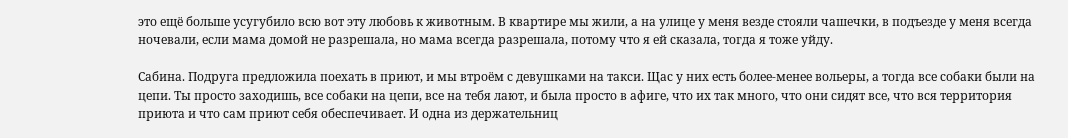это ещё больше усугубило всю вот эту любовь к животным. В квартире мы жили, а на улице у меня везде стояли чашечки, в подъезде у меня всегда ночевали, если мама домой не разрешала, но мама всегда разрешала, потому что я ей сказала, тогда я тоже уйду.

Сабина. Подруга предложила поехать в приют, и мы втроём с девушками на такси. Щас у них есть более-менее вольеры, а тогда все собаки были на цепи. Ты просто заходишь, все собаки на цепи, все на тебя лают, и была просто в афиге, что их так много, что они сидят все, что вся территория приюта и что сам приют себя обеспечивает. И одна из держательниц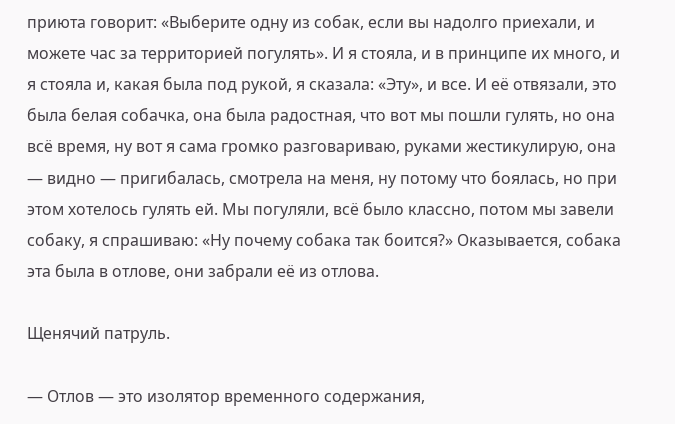приюта говорит: «Выберите одну из собак, если вы надолго приехали, и можете час за территорией погулять». И я стояла, и в принципе их много, и я стояла и, какая была под рукой, я сказала: «Эту», и все. И её отвязали, это была белая собачка, она была радостная, что вот мы пошли гулять, но она всё время, ну вот я сама громко разговариваю, руками жестикулирую, она — видно — пригибалась, смотрела на меня, ну потому что боялась, но при этом хотелось гулять ей. Мы погуляли, всё было классно, потом мы завели собаку, я спрашиваю: «Ну почему собака так боится?» Оказывается, собака эта была в отлове, они забрали её из отлова.

Щенячий патруль.

— Отлов — это изолятор временного содержания,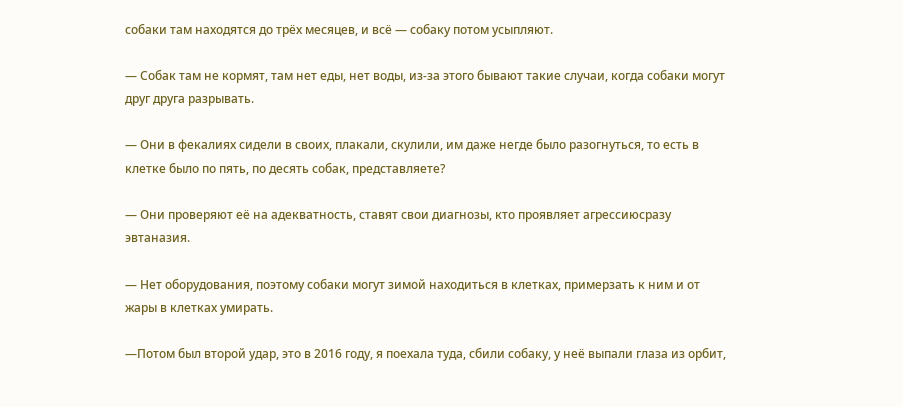собаки там находятся до трёх месяцев, и всё — собаку потом усыпляют.

— Собак там не кормят, там нет еды, нет воды, из-за этого бывают такие случаи, когда собаки могут друг друга разрывать.

— Они в фекалиях сидели в своих, плакали, скулили, им даже негде было разогнуться, то есть в клетке было по пять, по десять собак, представляете?

— Они проверяют её на адекватность, ставят свои диагнозы, кто проявляет агрессиюсразу эвтаназия.

— Нет оборудования, поэтому собаки могут зимой находиться в клетках, примерзать к ним и от жары в клетках умирать.

—Потом был второй удар, это в 2016 году, я поехала туда, сбили собаку, у неё выпали глаза из орбит,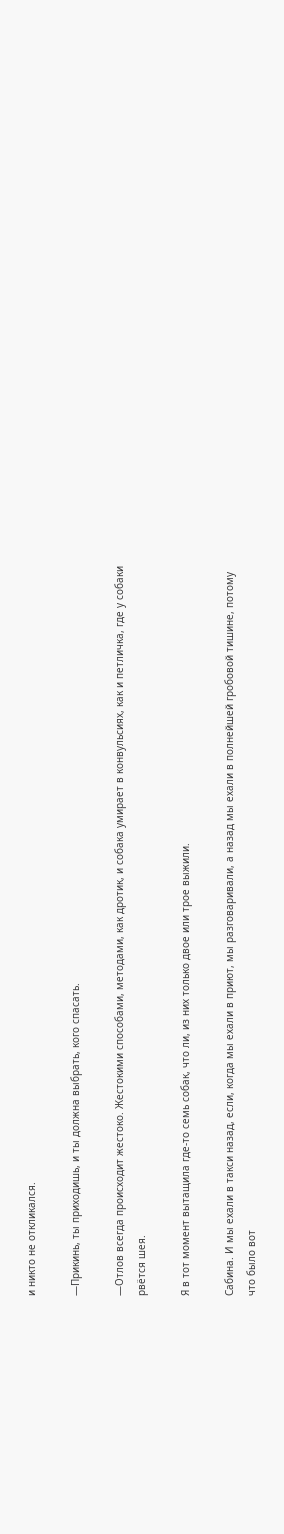и никто не откликался.

—Прикинь, ты приходишь, и ты должна выбрать, кого спасать.

—Отлов всегда происходит жестоко. Жестокими способами, методами, как дротик, и собака умирает в конвульсиях, как и петличка, где у собаки рвётся шея.

Я в тот момент вытащила где-то семь собак, что ли, из них только двое или трое выжили.

Сабина. И мы ехали в такси назад, если, когда мы ехали в приют, мы разговаривали, а назад мы ехали в полнейшей гробовой тишине, потому что было вот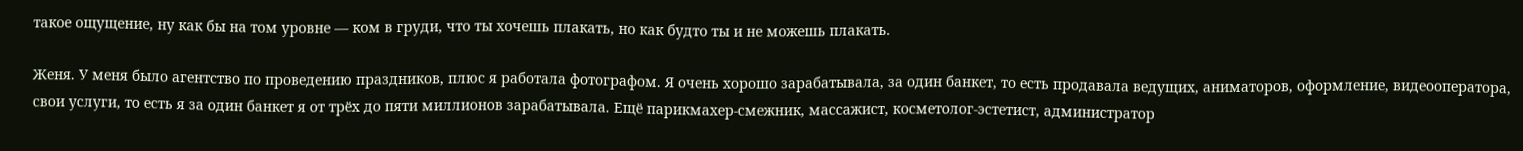такое ощущение, ну как бы на том уровне — ком в груди, что ты хочешь плакать, но как будто ты и не можешь плакать.

Женя. У меня было агентство по проведению праздников, плюс я работала фотографом. Я очень хорошо зарабатывала, за один банкет, то есть продавала ведущих, аниматоров, оформление, видеооператора, свои услуги, то есть я за один банкет я от трёх до пяти миллионов зарабатывала. Ещё парикмахер-смежник, массажист, косметолог-эстетист, администратор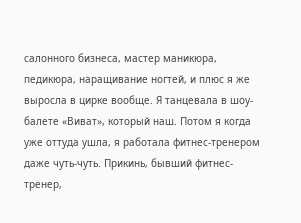салонного бизнеса, мастер маникюра, педикюра, наращивание ногтей, и плюс я же выросла в цирке вообще. Я танцевала в шоу-балете «Виват», который наш. Потом я когда уже оттуда ушла, я работала фитнес-тренером даже чуть-чуть. Прикинь, бывший фитнес-тренер,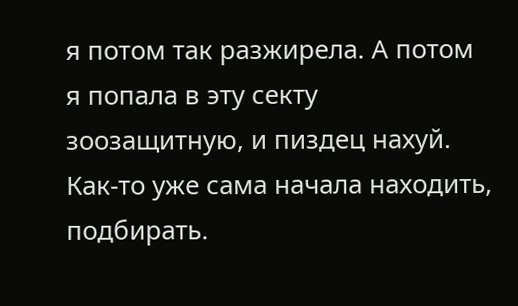я потом так разжирела. А потом я попала в эту секту зоозащитную, и пиздец нахуй. Как-то уже сама начала находить, подбирать.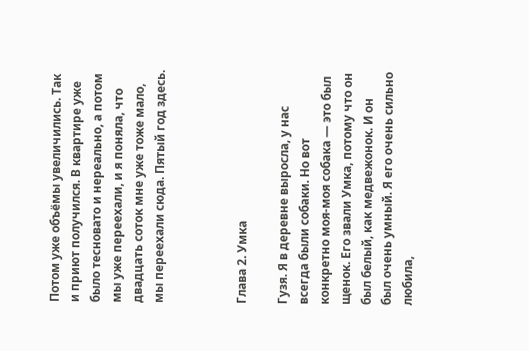Потом уже объёмы увеличились. Так и приют получился. В квартире уже было тесновато и нереально, а потом мы уже переехали, и я поняла, что двадцать соток мне уже тоже мало, мы переехали сюда. Пятый год здесь.



Глава 2. Умка

Гузя. Я в деревне выросла, у нас всегда были собаки. Но вот конкретно моя-моя собака — это был щенок. Его звали Умка, потому что он был белый, как медвежонок. И он был очень умный. Я его очень сильно любила,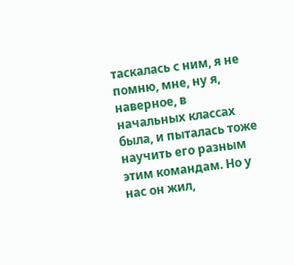таскалась с ним, я не помню, мне, ну я, наверное, в начальных классах была, и пыталась тоже научить его разным этим командам. Но у нас он жил,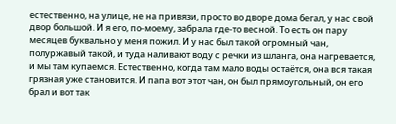естественно, на улице, не на привязи, просто во дворе дома бегал, у нас свой двор большой. И я его, по-моему, забрала где-то весной. То есть он пару месяцев буквально у меня пожил. И у нас был такой огромный чан, полуржавый такой, и туда наливают воду с речки из шланга, она нагревается, и мы там купаемся. Естественно, когда там мало воды остаётся, она вся такая грязная уже становится. И папа вот этот чан, он был прямоугольный, он его брал и вот так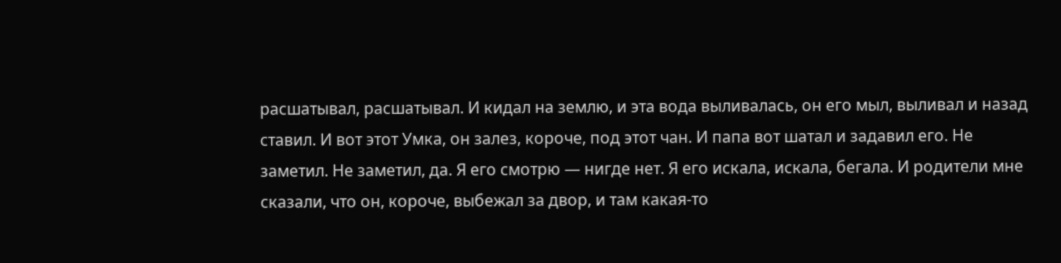расшатывал, расшатывал. И кидал на землю, и эта вода выливалась, он его мыл, выливал и назад ставил. И вот этот Умка, он залез, короче, под этот чан. И папа вот шатал и задавил его. Не заметил. Не заметил, да. Я его смотрю — нигде нет. Я его искала, искала, бегала. И родители мне сказали, что он, короче, выбежал за двор, и там какая-то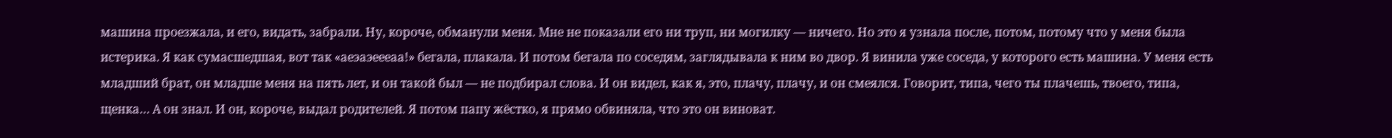машина проезжала, и его, видать, забрали. Ну, короче, обманули меня. Мне не показали его ни труп, ни могилку — ничего. Но это я узнала после, потом, потому что у меня была истерика. Я как сумасшедшая, вот так «аеэаэеееаа!» бегала, плакала. И потом бегала по соседям, заглядывала к ним во двор. Я винила уже соседа, у которого есть машина. У меня есть младший брат, он младше меня на пять лет, и он такой был — не подбирал слова. И он видел, как я, это, плачу, плачу, и он смеялся. Говорит, типа, чего ты плачешь, твоего, типа, щенка… А он знал. И он, короче, выдал родителей. Я потом папу жёстко, я прямо обвиняла, что это он виноват.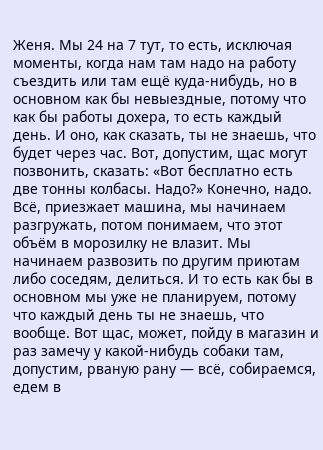Женя. Мы 24 на 7 тут, то есть, исключая моменты, когда нам там надо на работу съездить или там ещё куда-нибудь, но в основном как бы невыездные, потому что как бы работы дохера, то есть каждый день. И оно, как сказать, ты не знаешь, что будет через час. Вот, допустим, щас могут позвонить, сказать: «Вот бесплатно есть две тонны колбасы. Надо?» Конечно, надо. Всё, приезжает машина, мы начинаем разгружать, потом понимаем, что этот объём в морозилку не влазит. Мы начинаем развозить по другим приютам либо соседям, делиться. И то есть как бы в основном мы уже не планируем, потому что каждый день ты не знаешь, что вообще. Вот щас, может, пойду в магазин и раз замечу у какой-нибудь собаки там, допустим, рваную рану — всё, собираемся, едем в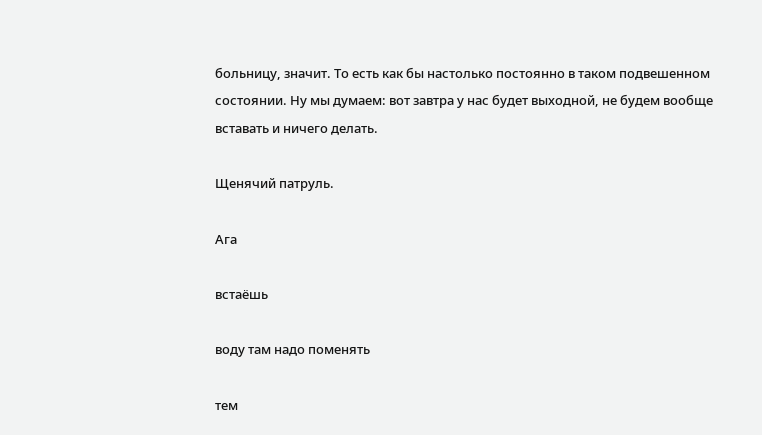больницу, значит. То есть как бы настолько постоянно в таком подвешенном состоянии. Ну мы думаем: вот завтра у нас будет выходной, не будем вообще вставать и ничего делать.

Щенячий патруль.

Ага

встаёшь

воду там надо поменять

тем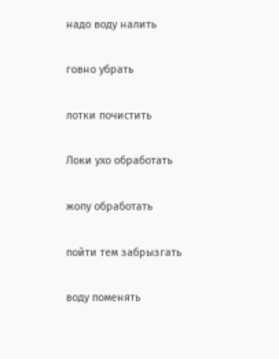надо воду налить

говно убрать

лотки почистить

Локи ухо обработать

жопу обработать

пойти тем забрызгать

воду поменять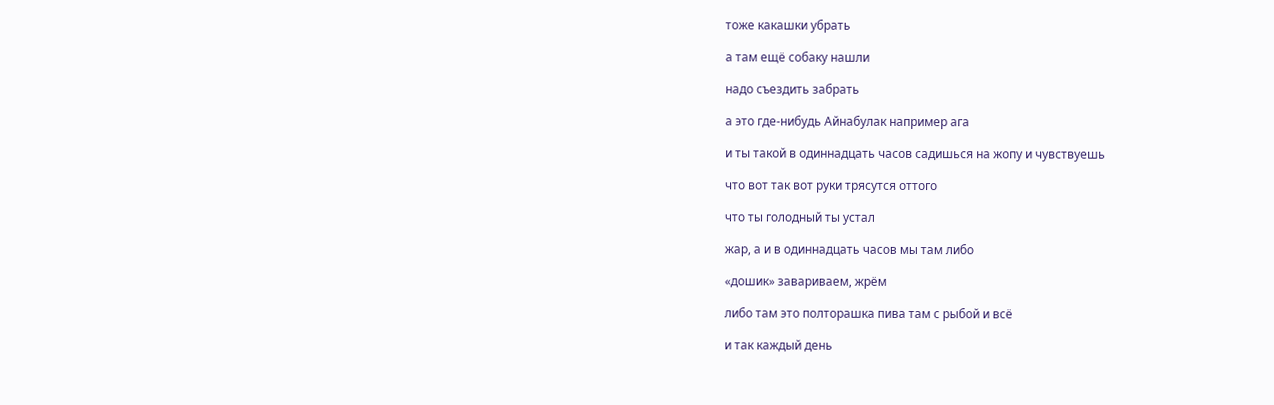тоже какашки убрать

а там ещё собаку нашли

надо съездить забрать

а это где-нибудь Айнабулак например ага

и ты такой в одиннадцать часов садишься на жопу и чувствуешь

что вот так вот руки трясутся оттого

что ты голодный ты устал

жар, а и в одиннадцать часов мы там либо

«дошик» завариваем, жрём

либо там это полторашка пива там с рыбой и всё

и так каждый день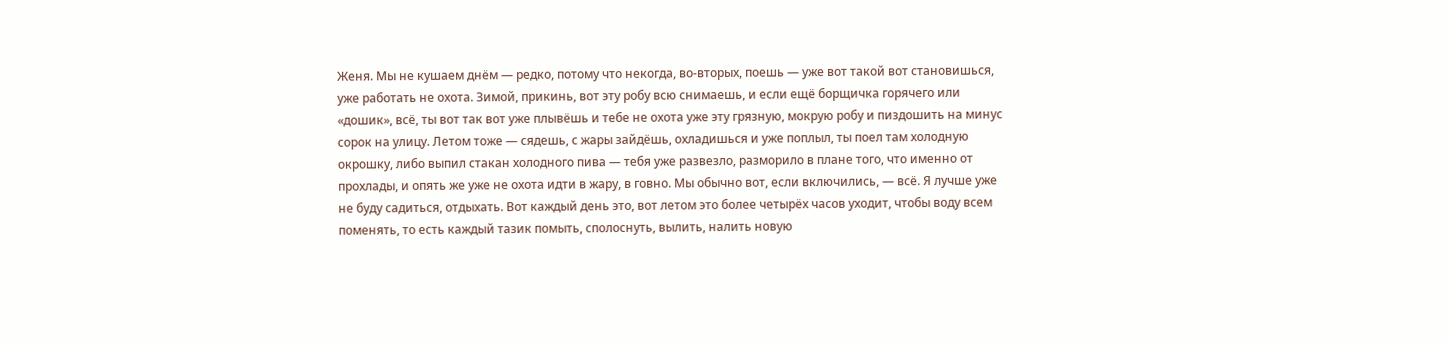Женя. Мы не кушаем днём — редко, потому что некогда, во-вторых, поешь — уже вот такой вот становишься, уже работать не охота. Зимой, прикинь, вот эту робу всю снимаешь, и если ещё борщичка горячего или «дошик», всё, ты вот так вот уже плывёшь и тебе не охота уже эту грязную, мокрую робу и пиздошить на минус сорок на улицу. Летом тоже — сядешь, с жары зайдёшь, охладишься и уже поплыл, ты поел там холодную окрошку, либо выпил стакан холодного пива — тебя уже развезло, разморило в плане того, что именно от прохлады, и опять же уже не охота идти в жару, в говно. Мы обычно вот, если включились, — всё. Я лучше уже не буду садиться, отдыхать. Вот каждый день это, вот летом это более четырёх часов уходит, чтобы воду всем поменять, то есть каждый тазик помыть, сполоснуть, вылить, налить новую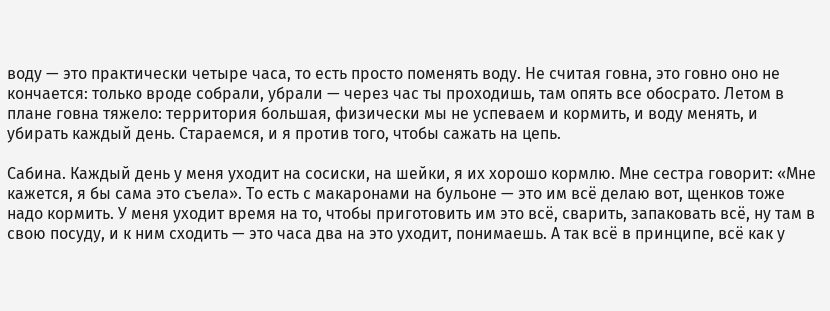воду — это практически четыре часа, то есть просто поменять воду. Не считая говна, это говно оно не кончается: только вроде собрали, убрали — через час ты проходишь, там опять все обосрато. Летом в плане говна тяжело: территория большая, физически мы не успеваем и кормить, и воду менять, и убирать каждый день. Стараемся, и я против того, чтобы сажать на цепь.

Сабина. Каждый день у меня уходит на сосиски, на шейки, я их хорошо кормлю. Мне сестра говорит: «Мне кажется, я бы сама это съела». То есть с макаронами на бульоне — это им всё делаю вот, щенков тоже надо кормить. У меня уходит время на то, чтобы приготовить им это всё, сварить, запаковать всё, ну там в свою посуду, и к ним сходить — это часа два на это уходит, понимаешь. А так всё в принципе, всё как у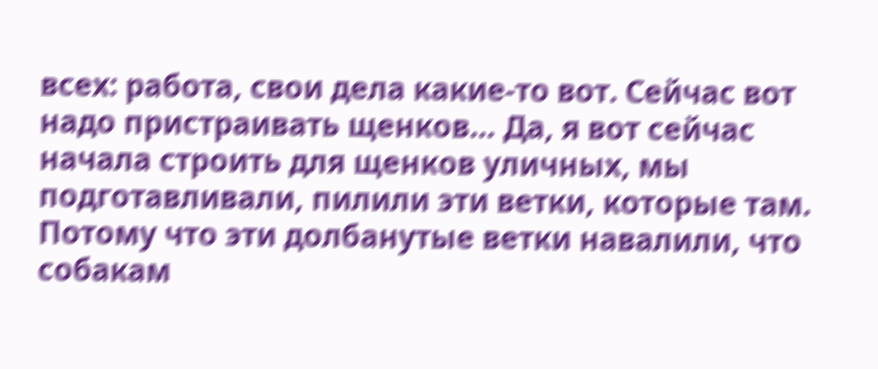всех: работа, свои дела какие-то вот. Сейчас вот надо пристраивать щенков… Да, я вот сейчас начала строить для щенков уличных, мы подготавливали, пилили эти ветки, которые там. Потому что эти долбанутые ветки навалили, что собакам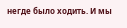негде было ходить. И мы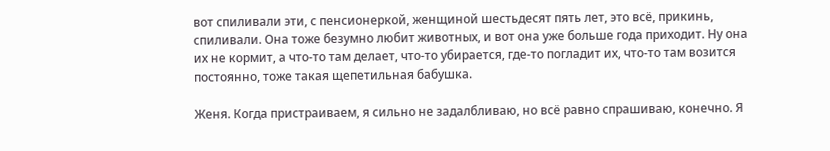вот спиливали эти, с пенсионеркой, женщиной шестьдесят пять лет, это всё, прикинь, спиливали. Она тоже безумно любит животных, и вот она уже больше года приходит. Ну она их не кормит, а что-то там делает, что-то убирается, где-то погладит их, что-то там возится постоянно, тоже такая щепетильная бабушка.

Женя. Когда пристраиваем, я сильно не задалбливаю, но всё равно спрашиваю, конечно. Я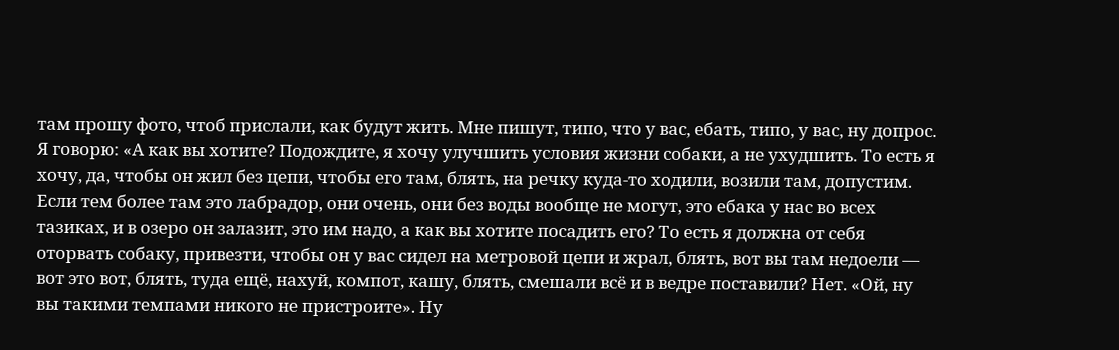там прошу фото, чтоб прислали, как будут жить. Мне пишут, типо, что у вас, ебать, типо, у вас, ну допрос. Я говорю: «А как вы хотите? Подождите, я хочу улучшить условия жизни собаки, а не ухудшить. То есть я хочу, да, чтобы он жил без цепи, чтобы его там, блять, на речку куда-то ходили, возили там, допустим. Если тем более там это лабрадор, они очень, они без воды вообще не могут, это ебака у нас во всех тазиках, и в озеро он залазит, это им надо, а как вы хотите посадить его? То есть я должна от себя оторвать собаку, привезти, чтобы он у вас сидел на метровой цепи и жрал, блять, вот вы там недоели — вот это вот, блять, туда ещё, нахуй, компот, кашу, блять, смешали всё и в ведре поставили? Нет. «Ой, ну вы такими темпами никого не пристроите». Ну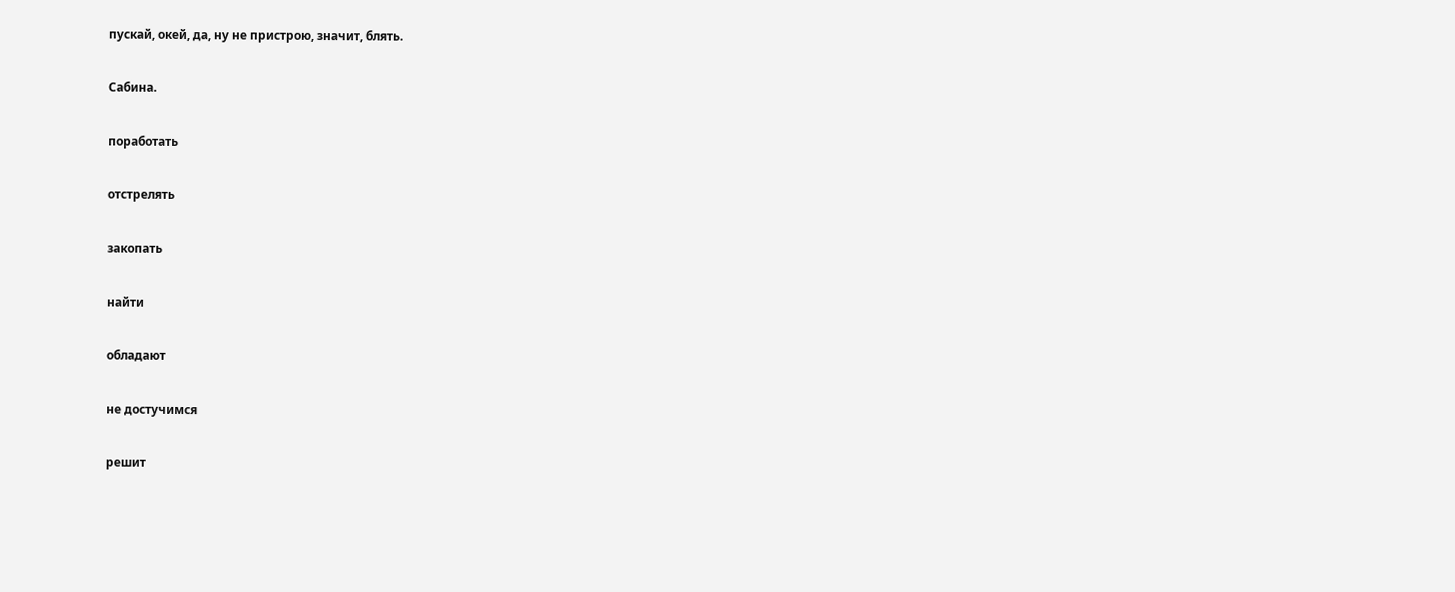пускай, окей, да, ну не пристрою, значит, блять.

Сабина.

поработать

отстрелять

закопать

найти

обладают

не достучимся

решит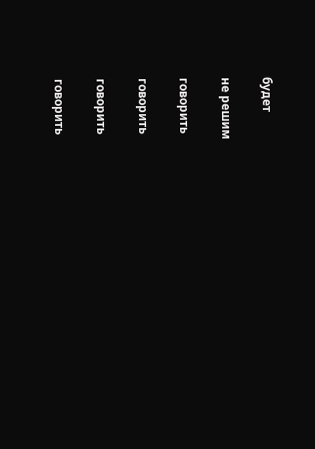будет

не решим

говорить

говорить

говорить

говорить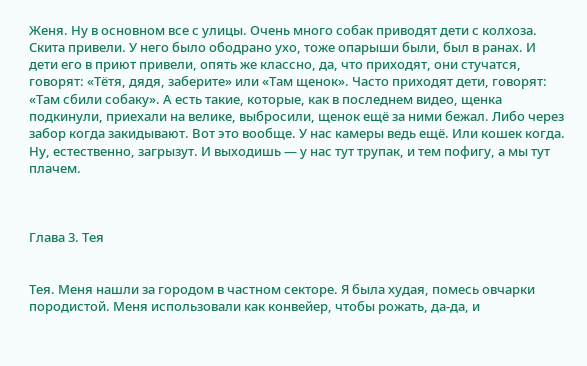Женя. Ну в основном все с улицы. Очень много собак приводят дети с колхоза. Скита привели. У него было ободрано ухо, тоже опарыши были, был в ранах. И дети его в приют привели, опять же классно, да, что приходят, они стучатся, говорят: «Тётя, дядя, заберите» или «Там щенок». Часто приходят дети, говорят: «Там сбили собаку». А есть такие, которые, как в последнем видео, щенка подкинули, приехали на велике, выбросили, щенок ещё за ними бежал. Либо через забор когда закидывают. Вот это вообще. У нас камеры ведь ещё. Или кошек когда. Ну, естественно, загрызут. И выходишь — у нас тут трупак, и тем пофигу, а мы тут плачем.



Глава 3. Тея


Тея. Меня нашли за городом в частном секторе. Я была худая, помесь овчарки породистой. Меня использовали как конвейер, чтобы рожать, да-да, и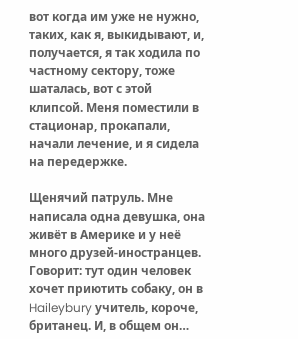вот когда им уже не нужно, таких, как я, выкидывают, и, получается, я так ходила по частному сектору, тоже шаталась, вот с этой клипсой. Меня поместили в стационар, прокапали, начали лечение, и я сидела на передержке.

Щенячий патруль. Мне написала одна девушка, она живёт в Америке и у неё много друзей-иностранцев. Говорит: тут один человек хочет приютить собаку, он в Haileybury учитель, короче, британец. И, в общем он…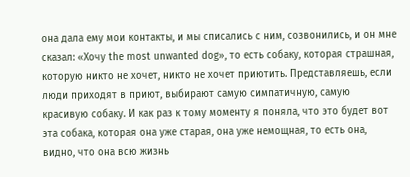она дала ему мои контакты, и мы списались с ним, созвонились, и он мне сказал: «Хочу the most unwanted dog», то есть собаку, которая страшная, которую никто не хочет, никто не хочет приютить. Представляешь, если люди приходят в приют, выбирают самую симпатичную, самую
красивую собаку. И как раз к тому моменту я поняла, что это будет вот эта собака, которая она уже старая, она уже немощная, то есть она, видно, что она всю жизнь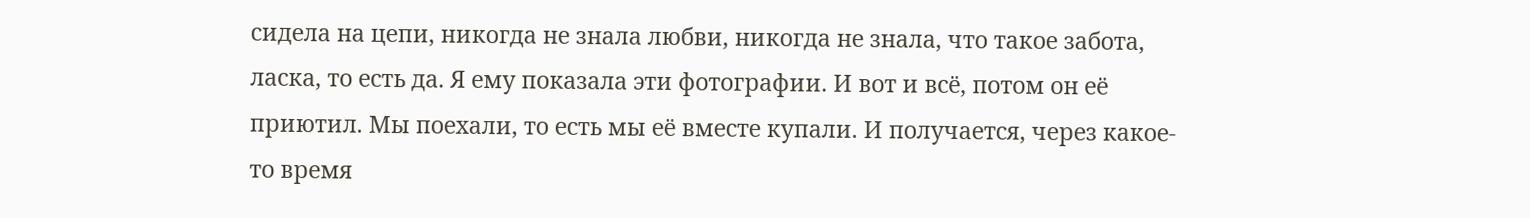сидела на цепи, никогда не знала любви, никогда не знала, что такое забота, ласка, то есть да. Я ему показала эти фотографии. И вот и всё, потом он её приютил. Мы поехали, то есть мы её вместе купали. И получается, через какое-то время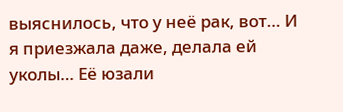выяснилось, что у неё рак, вот… И я приезжала даже, делала ей уколы… Её юзали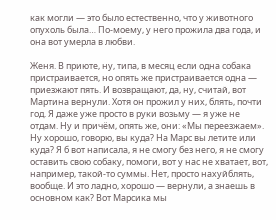как могли — это было естественно, что у животного опухоль была… По-моему, у него прожила два года, и она вот умерла в любви.

Женя. В приюте, ну, типа, в месяц если одна собака пристраивается, но опять же пристраивается одна — приезжают пять. И возвращают, да, ну, считай, вот Мартина вернули. Хотя он прожил у них, блять, почти год. Я даже уже просто в руки возьму — я уже не отдам. Ну и причём, опять же, они: «Мы переезжаем». Ну хорошо, говорю, вы куда? На Марс вы летите или куда? Я б вот написала, я не смогу без него, я не смогу оставить свою собаку, помоги, вот у нас не хватает, вот, например, такой-то суммы. Нет, просто нахуйблять, вообще. И это ладно, хорошо — вернули, а знаешь в основном как? Вот Марсика мы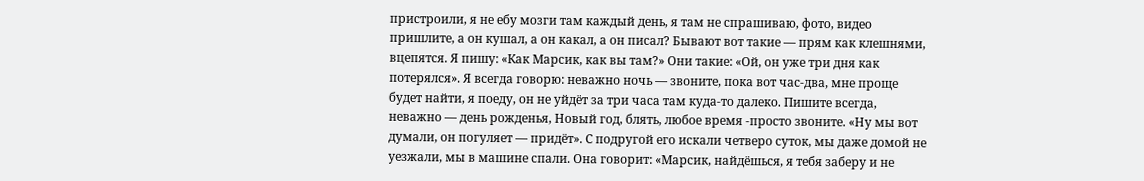пристроили, я не ебу мозги там каждый день, я там не спрашиваю, фото, видео пришлите, а он кушал, а он какал, а он писал? Бывают вот такие — прям как клешнями, вцепятся. Я пишу: «Как Марсик, как вы там?» Они такие: «Ой, он уже три дня как потерялся». Я всегда говорю: неважно ночь — звоните, пока вот час-два, мне проще будет найти, я поеду, он не уйдёт за три часа там куда-то далеко. Пишите всегда, неважно — день рожденья, Новый год, блять, любое время -просто звоните. «Ну мы вот думали, он погуляет — придёт». С подругой его искали четверо суток, мы даже домой не уезжали, мы в машине спали. Она говорит: «Марсик, найдёшься, я тебя заберу и не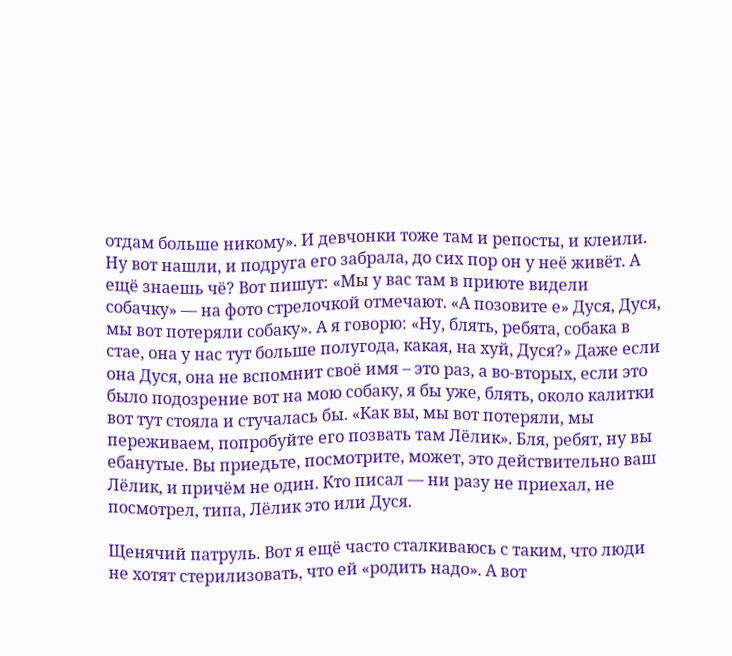отдам больше никому». И девчонки тоже там и репосты, и клеили. Ну вот нашли, и подруга его забрала, до сих пор он у неё живёт. А ещё знаешь чё? Вот пишут: «Мы у вас там в приюте видели собачку» — на фото стрелочкой отмечают. «А позовите е» Дуся, Дуся, мы вот потеряли собаку». А я говорю: «Ну, блять, ребята, собака в стае, она у нас тут больше полугода, какая, на хуй, Дуся?» Даже если она Дуся, она не вспомнит своё имя – это раз, а во-вторых, если это было подозрение вот на мою собаку, я бы уже, блять, около калитки вот тут стояла и стучалась бы. «Как вы, мы вот потеряли, мы переживаем, попробуйте его позвать там Лёлик». Бля, ребят, ну вы ебанутые. Вы приедьте, посмотрите, может, это действительно ваш Лёлик, и причём не один. Кто писал — ни разу не приехал, не посмотрел, типа, Лёлик это или Дуся.

Щенячий патруль. Вот я ещё часто сталкиваюсь с таким, что люди не хотят стерилизовать, что ей «родить надо». А вот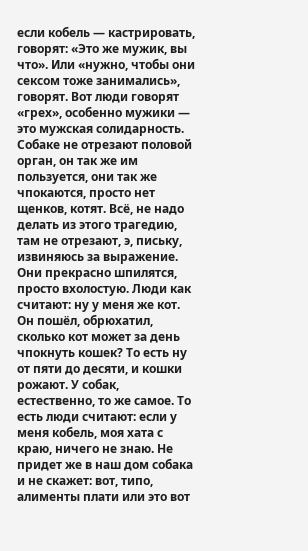если кобель — кастрировать, говорят: «Это же мужик, вы что». Или «нужно, чтобы они сексом тоже занимались», говорят. Вот люди говорят «грех», особенно мужики — это мужская солидарность. Собаке не отрезают половой орган, он так же им пользуется, они так же чпокаются, просто нет щенков, котят. Всё, не надо делать из этого трагедию, там не отрезают, э, письку, извиняюсь за выражение. Они прекрасно шпилятся, просто вхолостую. Люди как считают: ну у меня же кот. Он пошёл, обрюхатил, сколько кот может за день чпокнуть кошек? То есть ну от пяти до десяти, и кошки рожают. У собак, естественно, то же самое. То есть люди считают: если у меня кобель, моя хата с краю, ничего не знаю. Не придет же в наш дом собака и не скажет: вот, типо, алименты плати или это вот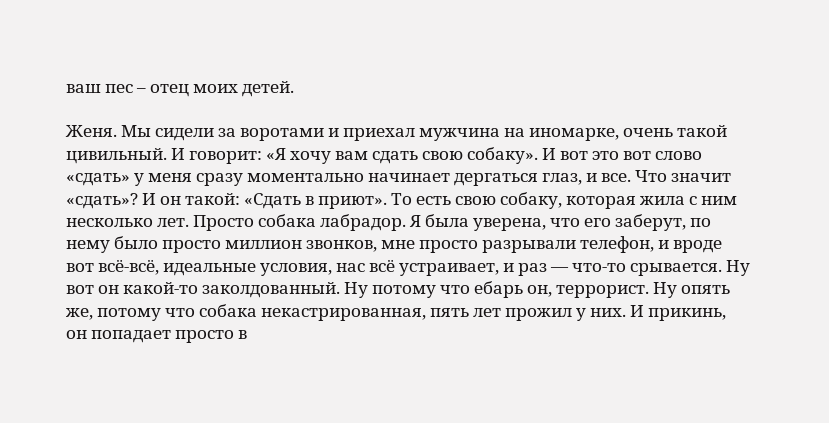ваш пес – отец моих детей.

Женя. Мы сидели за воротами и приехал мужчина на иномарке, очень такой цивильный. И говорит: «Я хочу вам сдать свою собаку». И вот это вот слово «сдать» у меня сразу моментально начинает дергаться глаз, и все. Что значит «сдать»? И он такой: «Сдать в приют». То есть свою собаку, которая жила с ним несколько лет. Просто собака лабрадор. Я была уверена, что его заберут, по нему было просто миллион звонков, мне просто разрывали телефон, и вроде вот всё-всё, идеальные условия, нас всё устраивает, и раз — что-то срывается. Ну вот он какой-то заколдованный. Ну потому что ебарь он, террорист. Ну опять же, потому что собака некастрированная, пять лет прожил у них. И прикинь, он попадает просто в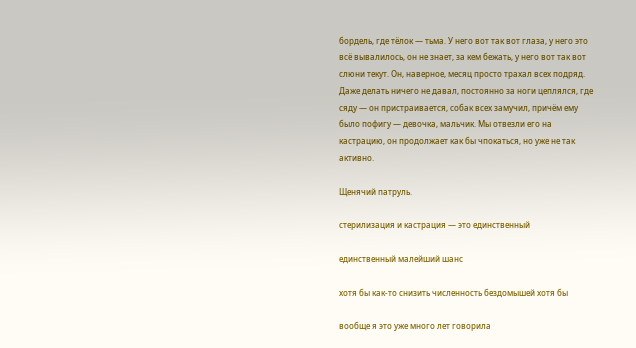бордель, где тёлок — тьма. У него вот так вот глаза, у него это всё вывалилось, он не знает, за кем бежать, у него вот так вот слюни текут. Он, наверное, месяц просто трахал всех подряд. Даже делать ничего не давал, постоянно за ноги цеплялся, где сяду — он пристраивается, собак всех замучил, причём ему было пофигу — девочка, мальчик. Мы отвезли его на кастрацию, он продолжает как бы чпокаться, но уже не так активно.

Щенячий патруль.

стерилизация и кастрация — это единственный

единственный малейший шанс

хотя бы как-то снизить численность бездомышей хотя бы

вообще я это уже много лет говорила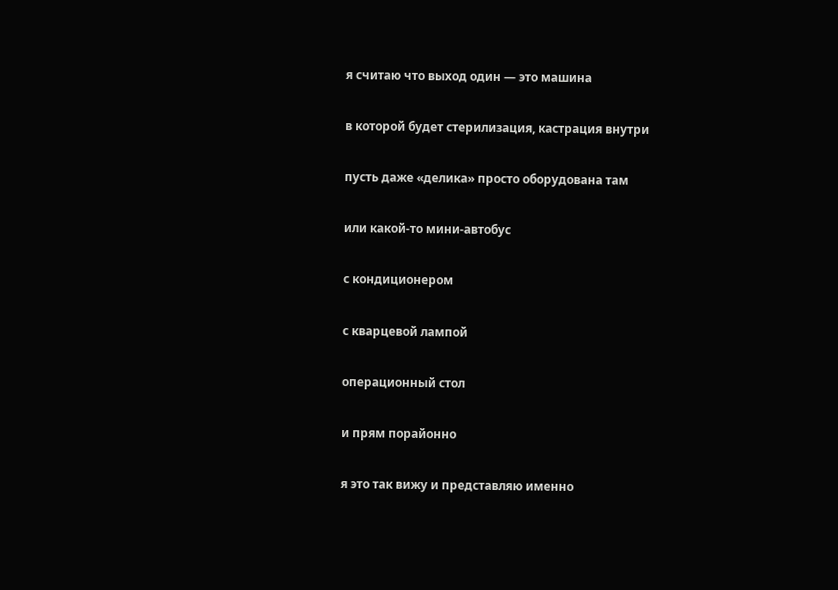я считаю что выход один — это машина

в которой будет стерилизация, кастрация внутри

пусть даже «делика» просто оборудована там

или какой-то мини-автобус

с кондиционером

с кварцевой лампой

операционный стол

и прям порайонно

я это так вижу и представляю именно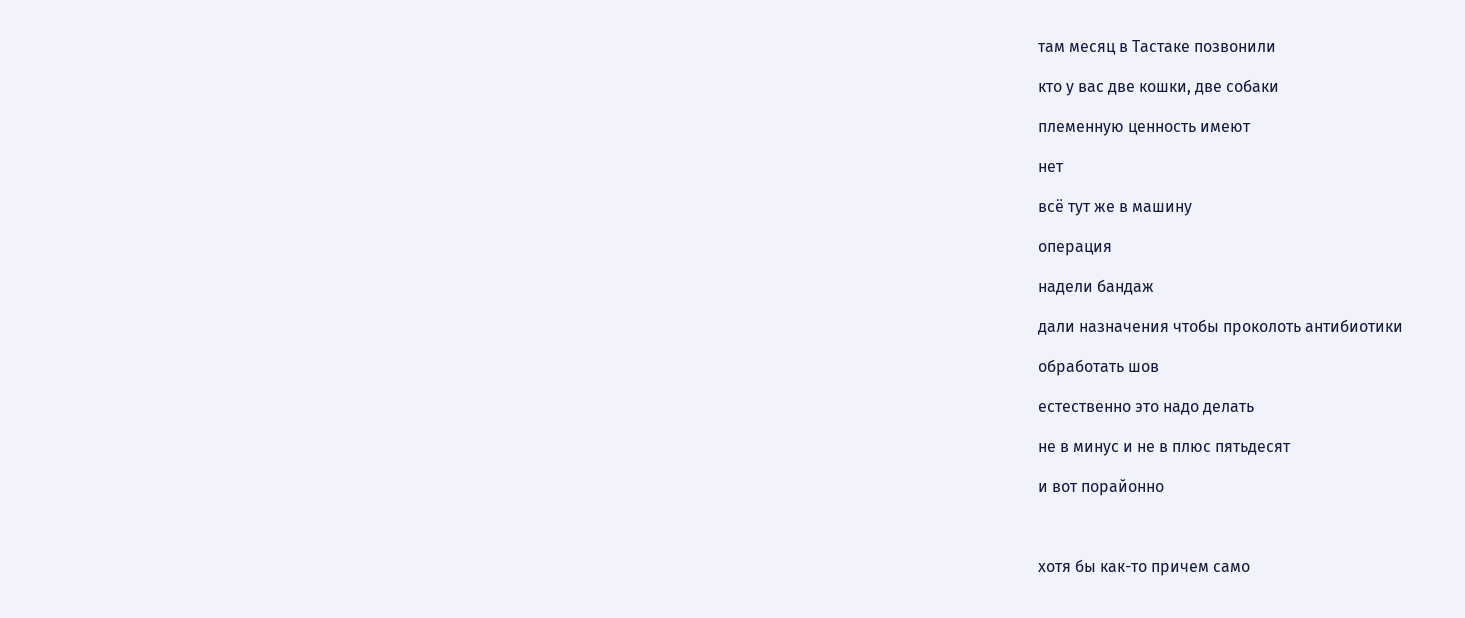там месяц в Тастаке позвонили

кто у вас две кошки, две собаки

племенную ценность имеют

нет

всё тут же в машину

операция

надели бандаж

дали назначения чтобы проколоть антибиотики

обработать шов

естественно это надо делать

не в минус и не в плюс пятьдесят

и вот порайонно



хотя бы как-то причем само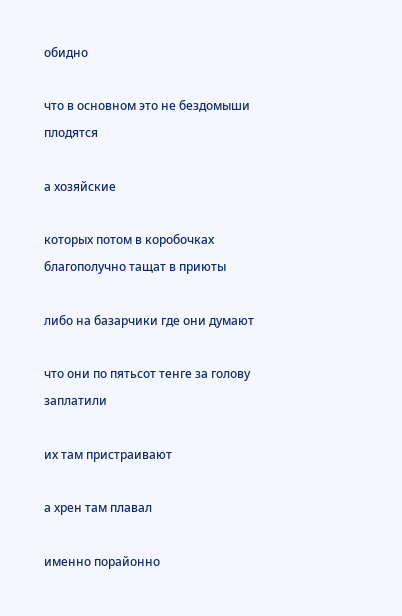обидно

что в основном это не бездомыши плодятся

а хозяйские

которых потом в коробочках благополучно тащат в приюты

либо на базарчики где они думают

что они по пятьсот тенге за голову заплатили

их там пристраивают

а хрен там плавал

именно порайонно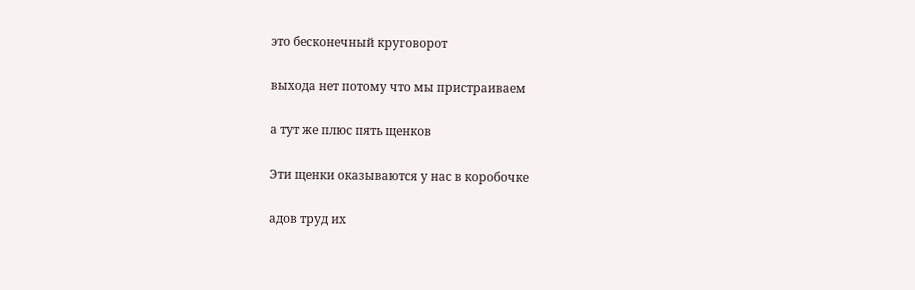это бесконечный круговорот

выхода нет потому что мы пристраиваем

а тут же плюс пять щенков

Эти щенки оказываются у нас в коробочке

адов труд их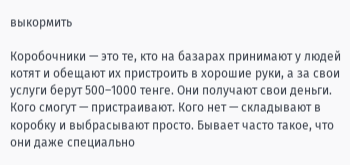выкормить

Коробочники — это те, кто на базарах принимают у людей котят и обещают их пристроить в хорошие руки, а за свои услуги берут 500–1000 тенге. Они получают свои деньги. Кого смогут — пристраивают. Кого нет — складывают в коробку и выбрасывают просто. Бывает часто такое, что они даже специально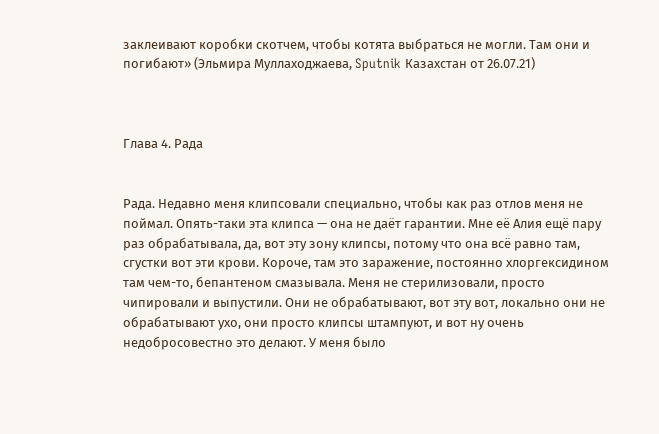заклеивают коробки скотчем, чтобы котята выбраться не могли. Там они и погибают» (Эльмира Муллаходжаева, Sputnik Казахстан от 26.07.21)



Глава 4. Рада


Рада. Недавно меня клипсовали специально, чтобы как раз отлов меня не поймал. Опять-таки эта клипса — она не даёт гарантии. Мне её Алия ещё пару раз обрабатывала, да, вот эту зону клипсы, потому что она всё равно там, сгустки вот эти крови. Короче, там это заражение, постоянно хлоргексидином там чем-то, бепантеном смазывала. Меня не стерилизовали, просто чипировали и выпустили. Они не обрабатывают, вот эту вот, локально они не обрабатывают ухо, они просто клипсы штампуют, и вот ну очень недобросовестно это делают. У меня было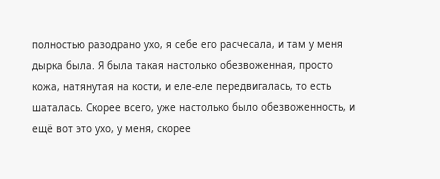полностью разодрано ухо, я себе его расчесала, и там у меня дырка была. Я была такая настолько обезвоженная, просто кожа, натянутая на кости, и еле-еле передвигалась, то есть шаталась. Скорее всего, уже настолько было обезвоженность, и ещё вот это ухо, у меня, скорее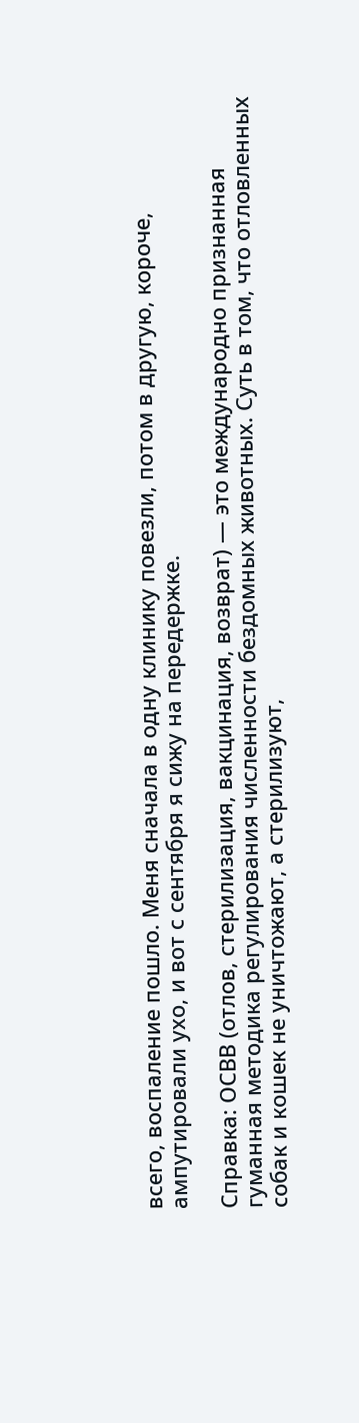всего, воспаление пошло. Меня сначала в одну клинику повезли, потом в другую, короче, ампутировали ухо, и вот с сентября я сижу на передержке.

Справка: ОСВВ (отлов, стерилизация, вакцинация, возврат) — это международно признанная гуманная методика регулирования численности бездомных животных. Суть в том, что отловленных собак и кошек не уничтожают, а стерилизуют,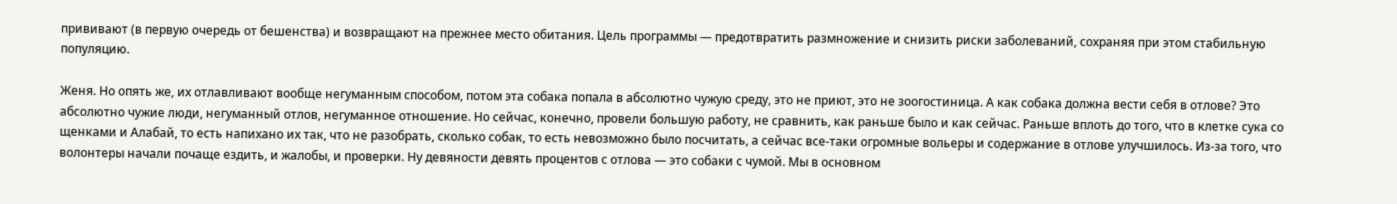прививают (в первую очередь от бешенства) и возвращают на прежнее место обитания. Цель программы — предотвратить размножение и снизить риски заболеваний, сохраняя при этом стабильную популяцию.

Женя. Но опять же, их отлавливают вообще негуманным способом, потом эта собака попала в абсолютно чужую среду, это не приют, это не зоогостиница. А как собака должна вести себя в отлове? Это абсолютно чужие люди, негуманный отлов, негуманное отношение. Но сейчас, конечно, провели большую работу, не сравнить, как раньше было и как сейчас. Раньше вплоть до того, что в клетке сука со щенками и Алабай, то есть напихано их так, что не разобрать, сколько собак, то есть невозможно было посчитать, а сейчас все-таки огромные вольеры и содержание в отлове улучшилось. Из-за того, что волонтеры начали почаще ездить, и жалобы, и проверки. Ну девяности девять процентов с отлова — это собаки с чумой. Мы в основном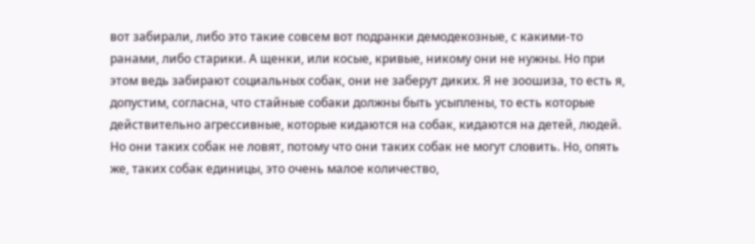вот забирали, либо это такие совсем вот подранки демодекозные, с какими-то ранами, либо старики. А щенки, или косые, кривые, никому они не нужны. Но при этом ведь забирают социальных собак, они не заберут диких. Я не зоошиза, то есть я, допустим, согласна, что стайные собаки должны быть усыплены, то есть которые действительно агрессивные, которые кидаются на собак, кидаются на детей, людей. Но они таких собак не ловят, потому что они таких собак не могут словить. Но, опять же, таких собак единицы, это очень малое количество,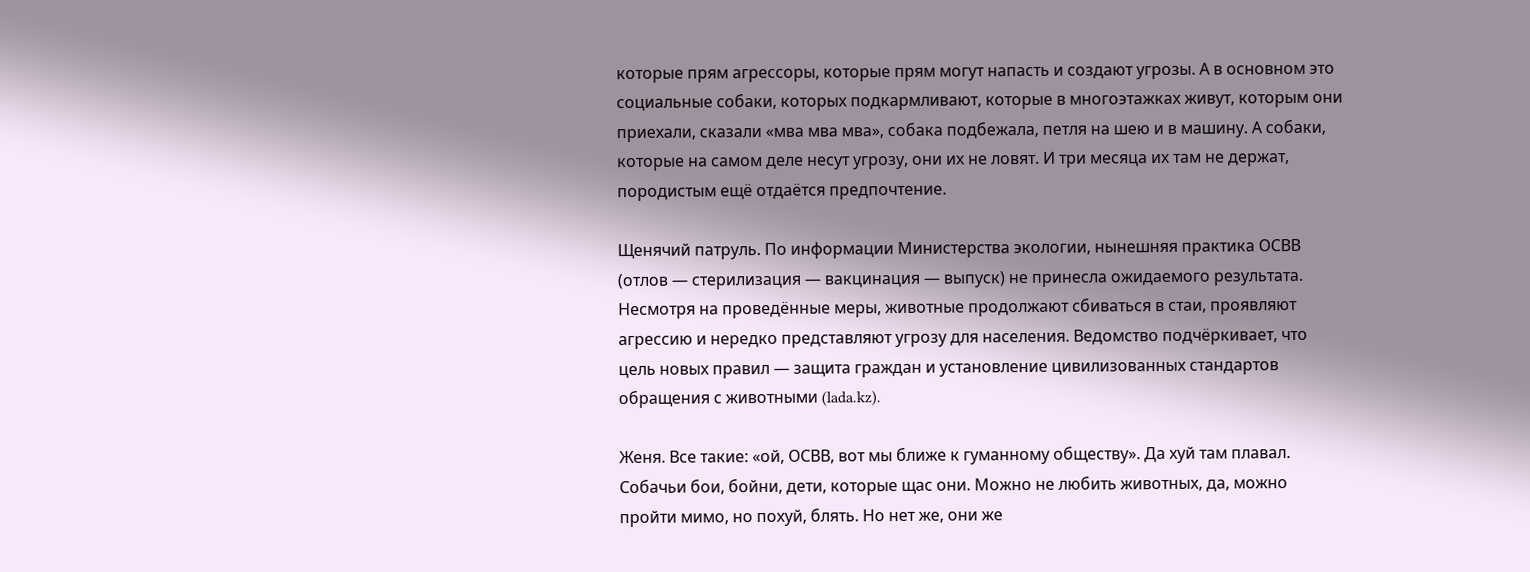которые прям агрессоры, которые прям могут напасть и создают угрозы. А в основном это социальные собаки, которых подкармливают, которые в многоэтажках живут, которым они приехали, сказали «мва мва мва», собака подбежала, петля на шею и в машину. А собаки, которые на самом деле несут угрозу, они их не ловят. И три месяца их там не держат, породистым ещё отдаётся предпочтение.

Щенячий патруль. По информации Министерства экологии, нынешняя практика ОСВВ (отлов — стерилизация — вакцинация — выпуск) не принесла ожидаемого результата. Несмотря на проведённые меры, животные продолжают сбиваться в стаи, проявляют агрессию и нередко представляют угрозу для населения. Ведомство подчёркивает, что цель новых правил — защита граждан и установление цивилизованных стандартов обращения с животными (lada.kz).

Женя. Все такие: «ой, ОСВВ, вот мы ближе к гуманному обществу». Да хуй там плавал. Собачьи бои, бойни, дети, которые щас они. Можно не любить животных, да, можно пройти мимо, но похуй, блять. Но нет же, они же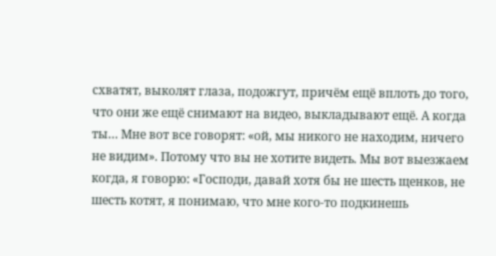схватят, выколят глаза, подожгут, причём ещё вплоть до того, что они же ещё снимают на видео, выкладывают ещё. А когда ты… Мне вот все говорят: «ой, мы никого не находим, ничего не видим». Потому что вы не хотите видеть. Мы вот выезжаем когда, я говорю: «Господи, давай хотя бы не шесть щенков, не шесть котят, я понимаю, что мне кого-то подкинешь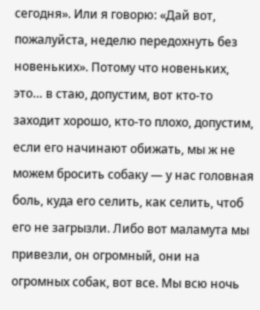сегодня». Или я говорю: «Дай вот, пожалуйста, неделю передохнуть без новеньких». Потому что новеньких, это… в стаю, допустим, вот кто-то заходит хорошо, кто-то плохо, допустим, если его начинают обижать, мы ж не можем бросить собаку — у нас головная боль, куда его селить, как селить, чтоб его не загрызли. Либо вот маламута мы привезли, он огромный, они на огромных собак, вот все. Мы всю ночь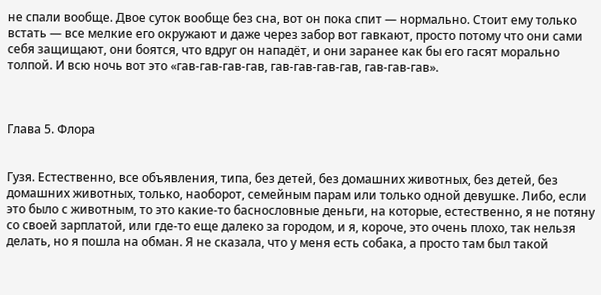не спали вообще. Двое суток вообще без сна, вот он пока спит — нормально. Стоит ему только встать — все мелкие его окружают и даже через забор вот гавкают, просто потому что они сами себя защищают, они боятся, что вдруг он нападёт, и они заранее как бы его гасят морально толпой. И всю ночь вот это «гав-гав-гав-гав, гав-гав-гав-гав, гав-гав-гав».



Глава 5. Флора


Гузя. Естественно, все объявления, типа, без детей, без домашних животных, без детей, без домашних животных, только, наоборот, семейным парам или только одной девушке. Либо, если это было с животным, то это какие-то баснословные деньги, на которые, естественно, я не потяну со своей зарплатой, или где-то еще далеко за городом, и я, короче, это очень плохо, так нельзя делать, но я пошла на обман. Я не сказала, что у меня есть собака, а просто там был такой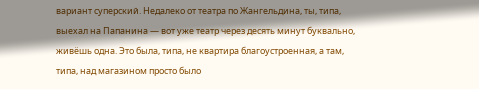вариант суперский. Недалеко от театра по Жангельдина, ты, типа, выехал на Папанина — вот уже театр через десять минут буквально, живёшь одна. Это была, типа, не квартира благоустроенная, а там, типа, над магазином просто было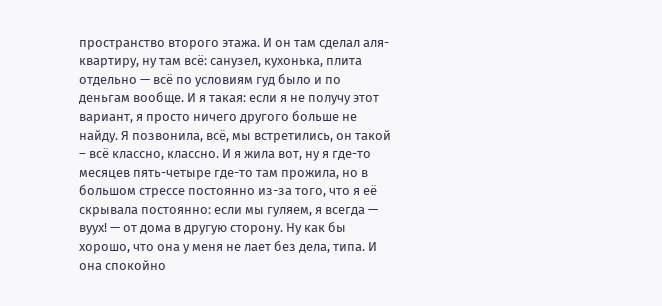пространство второго этажа. И он там сделал аля-квартиру, ну там всё: санузел, кухонька, плита отдельно — всё по условиям гуд было и по деньгам вообще. И я такая: если я не получу этот вариант, я просто ничего другого больше не найду. Я позвонила, всё, мы встретились, он такой – всё классно, классно. И я жила вот, ну я где-то месяцев пять-четыре где-то там прожила, но в большом стрессе постоянно из-за того, что я её скрывала постоянно: если мы гуляем, я всегда — вуух! — от дома в другую сторону. Ну как бы хорошо, что она у меня не лает без дела, типа. И она спокойно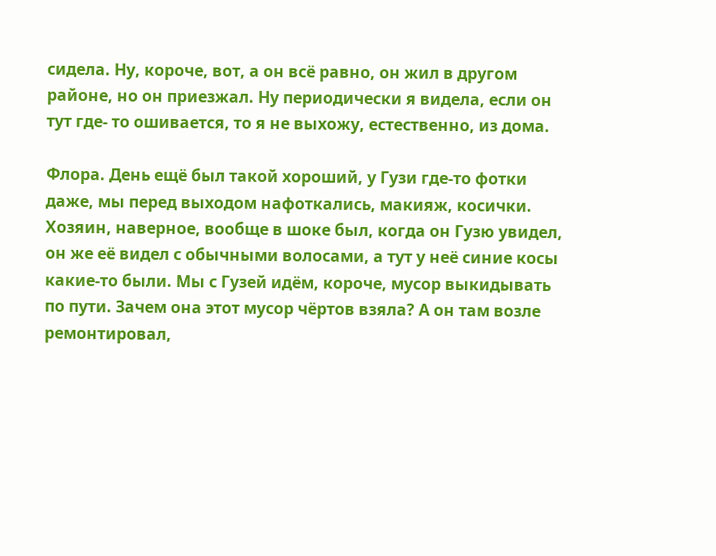сидела. Ну, короче, вот, а он всё равно, он жил в другом районе, но он приезжал. Ну периодически я видела, если он тут где- то ошивается, то я не выхожу, естественно, из дома.

Флора. День ещё был такой хороший, у Гузи где-то фотки даже, мы перед выходом нафоткались, макияж, косички. Хозяин, наверное, вообще в шоке был, когда он Гузю увидел, он же её видел с обычными волосами, а тут у неё синие косы какие-то были. Мы с Гузей идём, короче, мусор выкидывать по пути. Зачем она этот мусор чёртов взяла? А он там возле ремонтировал,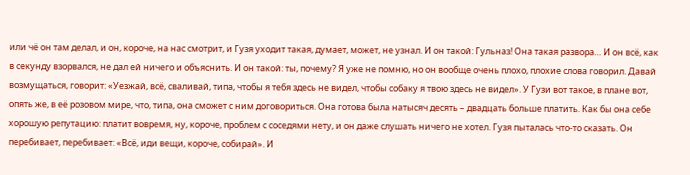или чё он там делал, и он, короче, на нас смотрит, и Гузя уходит такая, думает, может, не узнал. И он такой: Гульназ! Она такая развора… И он всё, как в секунду взорвался, не дал ей ничего и объяснить. И он такой: ты, почему? Я уже не помню, но он вообще очень плохо, плохие слова говорил. Давай возмущаться, говорит: «Уезжай, всё, сваливай, типа, чтобы я тебя здесь не видел, чтобы собаку я твою здесь не видел». У Гузи вот такое, в плане вот, опять же, в её розовом мире, что, типа, она сможет с ним договориться. Она готова была натысяч десять – двадцать больше платить. Как бы она себе хорошую репутацию: платит вовремя, ну, короче, проблем с соседями нету, и он даже слушать ничего не хотел. Гузя пыталась что-то сказать. Он перебивает, перебивает: «Всё, иди вещи, короче, собирай». И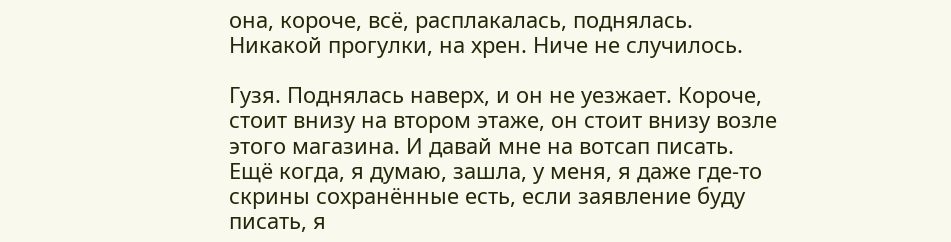она, короче, всё, расплакалась, поднялась. Никакой прогулки, на хрен. Ниче не случилось.

Гузя. Поднялась наверх, и он не уезжает. Короче, стоит внизу на втором этаже, он стоит внизу возле этого магазина. И давай мне на вотсап писать. Ещё когда, я думаю, зашла, у меня, я даже где-то скрины сохранённые есть, если заявление буду писать, я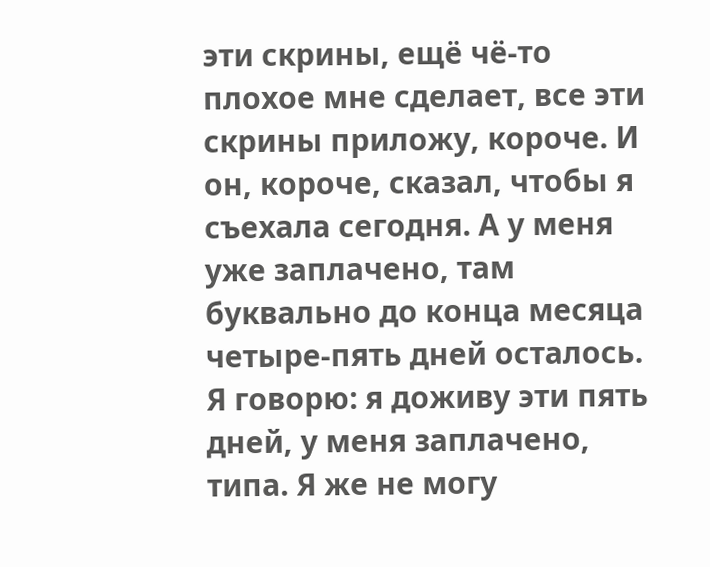эти скрины, ещё чё-то плохое мне сделает, все эти скрины приложу, короче. И он, короче, сказал, чтобы я съехала сегодня. А у меня уже заплачено, там буквально до конца месяца четыре-пять дней осталось. Я говорю: я доживу эти пять дней, у меня заплачено, типа. Я же не могу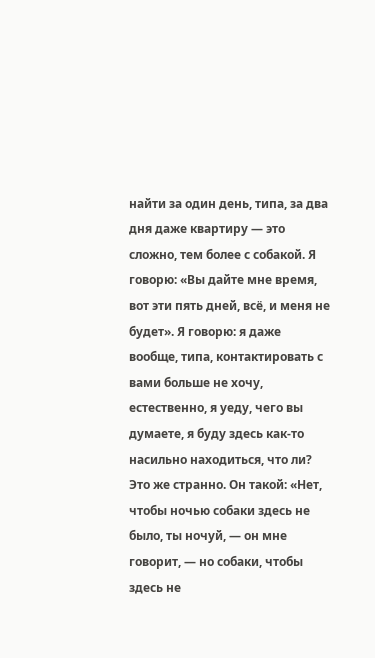найти за один день, типа, за два дня даже квартиру — это сложно, тем более с собакой. Я говорю: «Вы дайте мне время, вот эти пять дней, всё, и меня не будет». Я говорю: я даже вообще, типа, контактировать с вами больше не хочу, естественно, я уеду, чего вы думаете, я буду здесь как-то насильно находиться, что ли? Это же странно. Он такой: «Нет, чтобы ночью собаки здесь не было, ты ночуй, — он мне говорит, — но собаки, чтобы здесь не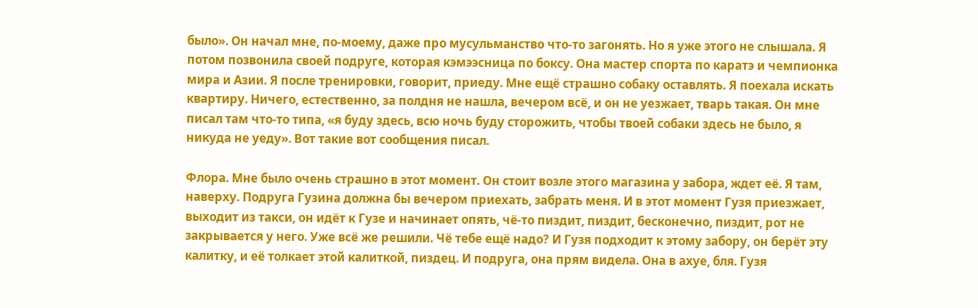было». Он начал мне, по-моему, даже про мусульманство что-то загонять. Но я уже этого не слышала. Я потом позвонила своей подруге, которая кэмээсница по боксу. Она мастер спорта по каратэ и чемпионка мира и Азии. Я после тренировки, говорит, приеду. Мне ещё страшно собаку оставлять. Я поехала искать квартиру. Ничего, естественно, за полдня не нашла, вечером всё, и он не уезжает, тварь такая. Он мне писал там что-то типа, «я буду здесь, всю ночь буду сторожить, чтобы твоей собаки здесь не было, я никуда не уеду». Вот такие вот сообщения писал.

Флора. Мне было очень страшно в этот момент. Он стоит возле этого магазина у забора, ждет её. Я там, наверху. Подруга Гузина должна бы вечером приехать, забрать меня. И в этот момент Гузя приезжает, выходит из такси, он идёт к Гузе и начинает опять, чё-то пиздит, пиздит, бесконечно, пиздит, рот не закрывается у него. Уже всё же решили. Чё тебе ещё надо? И Гузя подходит к этому забору, он берёт эту калитку, и её толкает этой калиткой, пиздец. И подруга, она прям видела. Она в ахуе, бля. Гузя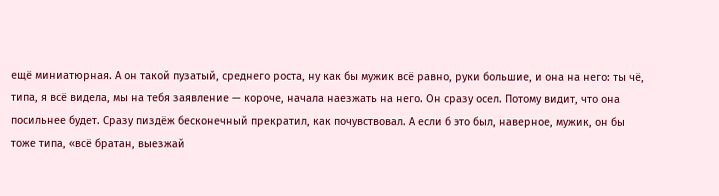ещё миниатюрная. А он такой пузатый, среднего роста, ну как бы мужик всё равно, руки большие, и она на него: ты чё, типа, я всё видела, мы на тебя заявление — короче, начала наезжать на него. Он сразу осел. Потому видит, что она посильнее будет. Сразу пиздёж бесконечный прекратил, как почувствовал. А если б это был, наверное, мужик, он бы тоже типа, «всё братан, выезжай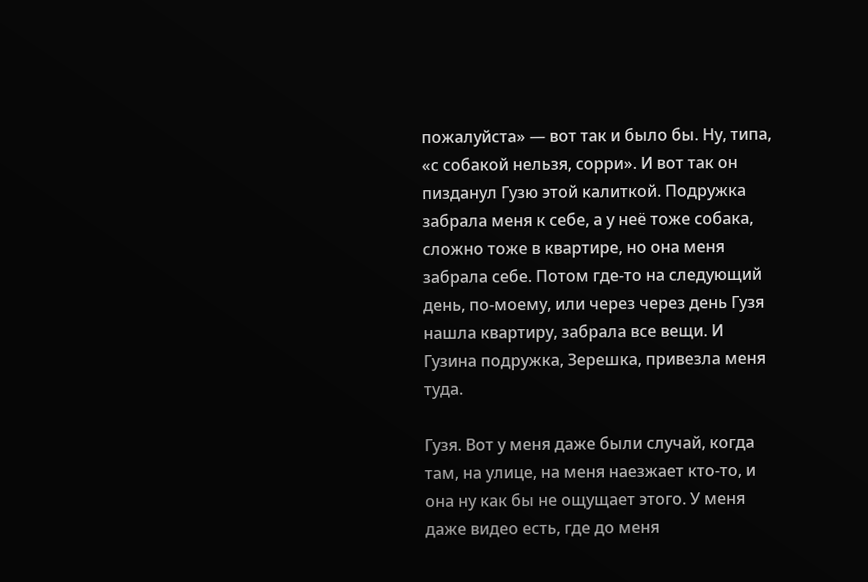пожалуйста» — вот так и было бы. Ну, типа, «с собакой нельзя, сорри». И вот так он пизданул Гузю этой калиткой. Подружка забрала меня к себе, а у неё тоже собака, сложно тоже в квартире, но она меня забрала себе. Потом где-то на следующий день, по-моему, или через через день Гузя нашла квартиру, забрала все вещи. И Гузина подружка, Зерешка, привезла меня туда.

Гузя. Вот у меня даже были случай, когда там, на улице, на меня наезжает кто-то, и она ну как бы не ощущает этого. У меня даже видео есть, где до меня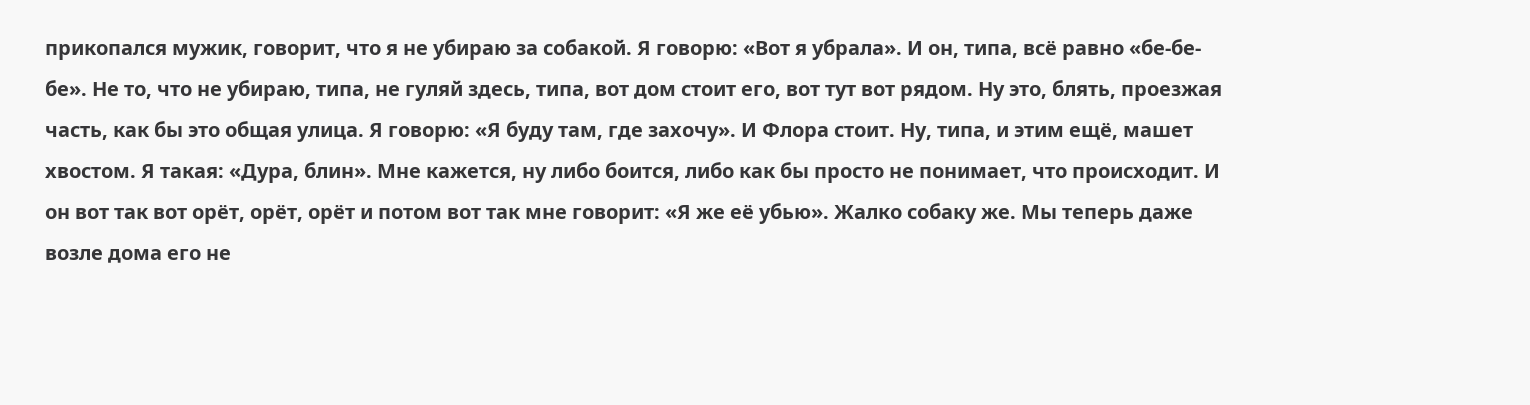прикопался мужик, говорит, что я не убираю за собакой. Я говорю: «Вот я убрала». И он, типа, всё равно «бе-бе-бе». Не то, что не убираю, типа, не гуляй здесь, типа, вот дом стоит его, вот тут вот рядом. Ну это, блять, проезжая часть, как бы это общая улица. Я говорю: «Я буду там, где захочу». И Флора стоит. Ну, типа, и этим ещё, машет хвостом. Я такая: «Дура, блин». Мне кажется, ну либо боится, либо как бы просто не понимает, что происходит. И он вот так вот орёт, орёт, орёт и потом вот так мне говорит: «Я же её убью». Жалко собаку же. Мы теперь даже возле дома его не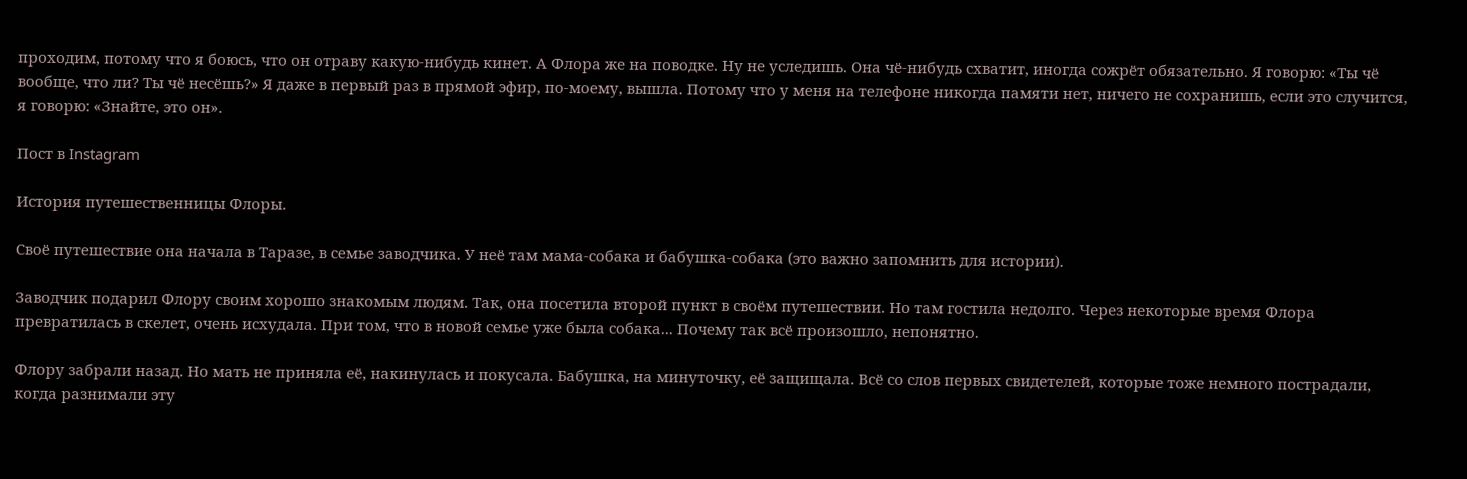проходим, потому что я боюсь, что он отраву какую-нибудь кинет. А Флора же на поводке. Ну не уследишь. Она чё-нибудь схватит, иногда сожрёт обязательно. Я говорю: «Ты чё вообще, что ли? Ты чё несёшь?» Я даже в первый раз в прямой эфир, по-моему, вышла. Потому что у меня на телефоне никогда памяти нет, ничего не сохранишь, если это случится, я говорю: «Знайте, это он».

Пост в Instagram

История путешественницы Флоры.

Своё путешествие она начала в Таразе, в семье заводчика. У неё там мама-собака и бабушка-собака (это важно запомнить для истории).

Заводчик подарил Флору своим хорошо знакомым людям. Так, она посетила второй пункт в своём путешествии. Но там гостила недолго. Через некоторые время Флора превратилась в скелет, очень исхудала. При том, что в новой семье уже была собака... Почему так всё произошло, непонятно.

Флору забрали назад. Но мать не приняла её, накинулась и покусала. Бабушка, на минуточку, её защищала. Всё со слов первых свидетелей, которые тоже немного пострадали, когда разнимали эту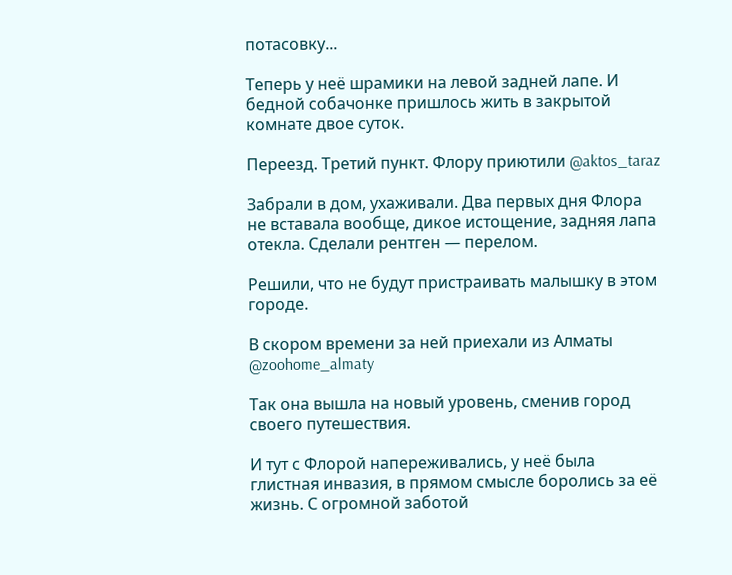потасовку...

Теперь у неё шрамики на левой задней лапе. И бедной собачонке пришлось жить в закрытой комнате двое суток.

Переезд. Третий пункт. Флору приютили @aktos_taraz

Забрали в дом, ухаживали. Два первых дня Флора не вставала вообще, дикое истощение, задняя лапа отекла. Сделали рентген — перелом.

Решили, что не будут пристраивать малышку в этом городе.

В скором времени за ней приехали из Алматы @zoohome_almaty

Так она вышла на новый уровень, сменив город своего путешествия.

И тут с Флорой напереживались, у неё была глистная инвазия, в прямом смысле боролись за её жизнь. С огромной заботой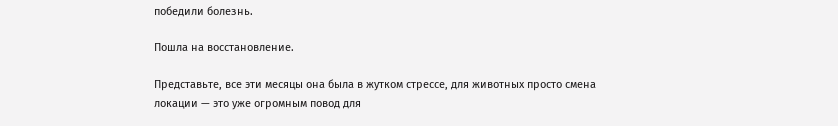победили болезнь.

Пошла на восстановление.

Представьте, все эти месяцы она была в жутком стрессе, для животных просто смена локации — это уже огромным повод для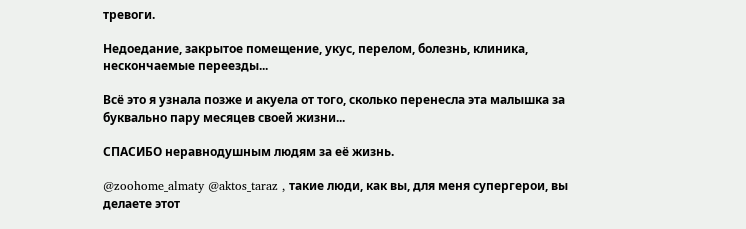тревоги.

Недоедание, закрытое помещение, укус, перелом, болезнь, клиника, нескончаемые переезды...

Всё это я узнала позже и акуела от того, сколько перенесла эта малышка за буквально пару месяцев своей жизни...

СПАСИБО неравнодушным людям за её жизнь.

@zoohome_almaty @aktos_taraz , такие люди, как вы, для меня супергерои, вы делаете этот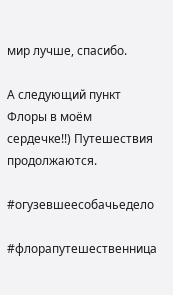мир лучше, спасибо.

А следующий пункт Флоры в моём сердечке!!) Путешествия продолжаются.

#огузевшеесобачьедело

#флорапутешественница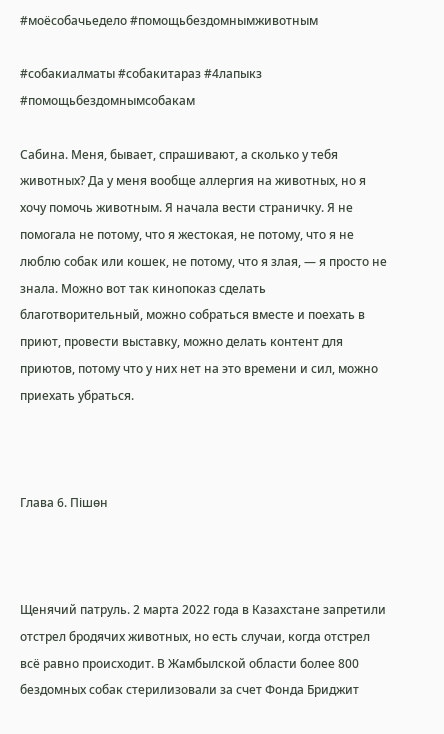#моёсобачьедело #помощьбездомнымживотным

#собакиалматы #собакитараз #4лапыкз #помощьбездомнымсобакам

Сабина. Меня, бывает, спрашивают, а сколько у тебя животных? Да у меня вообще аллергия на животных, но я хочу помочь животным. Я начала вести страничку. Я не помогала не потому, что я жестокая, не потому, что я не люблю собак или кошек, не потому, что я злая, — я просто не знала. Можно вот так кинопоказ сделать благотворительный, можно собраться вместе и поехать в приют, провести выставку, можно делать контент для приютов, потому что у них нет на это времени и сил, можно
приехать убраться.



Глава 6. Пішөн



Щенячий патруль. 2 марта 2022 года в Казахстане запретили отстрел бродячих животных, но есть случаи, когда отстрел всё равно происходит. В Жамбылской области более 800 бездомных собак стерилизовали за счет Фонда Бриджит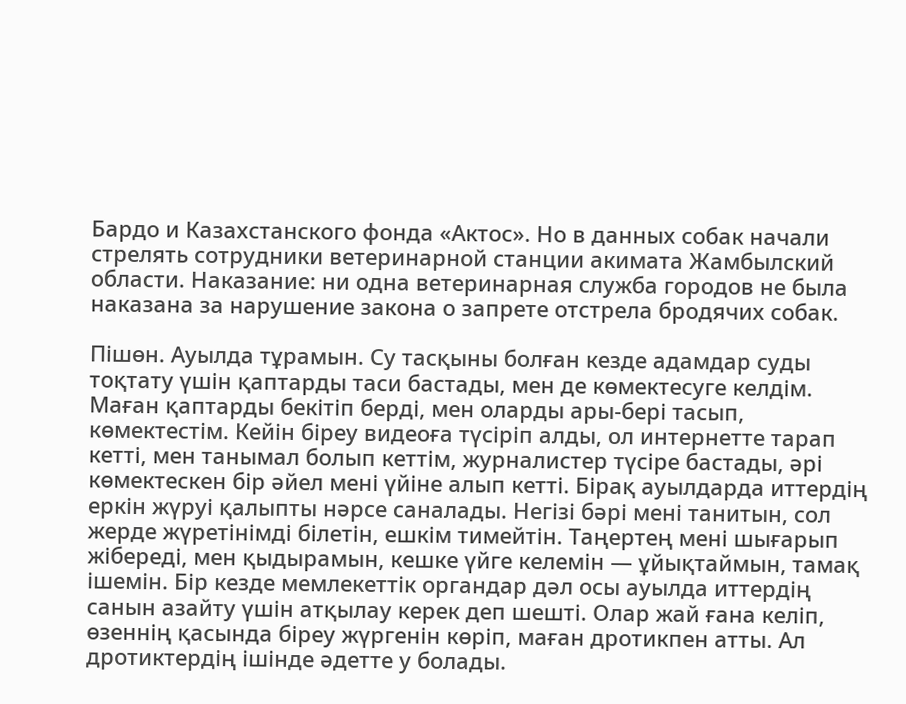Бардо и Казахстанского фонда «Актос». Но в данных собак начали стрелять сотрудники ветеринарной станции акимата Жамбылский области. Наказание: ни одна ветеринарная служба городов не была наказана за нарушение закона о запрете отстрела бродячих собак.

Пішөн. Ауылда тұрамын. Су тасқыны болған кезде адамдар суды тоқтату үшін қаптарды таси бастады, мен де көмектесуге келдім. Маған қаптарды бекітіп берді, мен оларды ары-бері тасып, көмектестім. Кейін біреу видеоға түсіріп алды, ол интернетте тарап кетті, мен танымал болып кеттім, журналистер түсіре бастады, әрі көмектескен бір әйел мені үйіне алып кетті. Бірақ ауылдарда иттердің еркін жүруі қалыпты нәрсе саналады. Негізі бәрі мені танитын, сол жерде жүретінімді білетін, ешкім тимейтін. Таңертең мені шығарып жібереді, мен қыдырамын, кешке үйге келемін — ұйықтаймын, тамақ ішемін. Бір кезде мемлекеттік органдар дәл осы ауылда иттердің санын азайту үшін атқылау керек деп шешті. Олар жай ғана келіп, өзеннің қасында біреу жүргенін көріп, маған дротикпен атты. Ал дротиктердің ішінде әдетте у болады.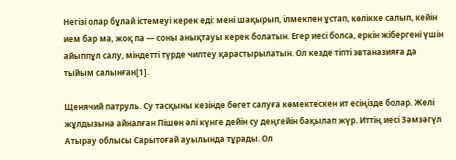Негізі олар бұлай істемеуі керек еді: мені шақырып, ілмекпен ұстап, көлікке салып, кейін ием бар ма, жоқ па — соны анықтауы керек болатын. Егер иесі болса, еркін жібергені үшін айыппұл салу, міндетті түрде чиптеу қарастырылатын. Ол кезде тіпті эвтаназияға да тыйым салынған[1].

Щенячий патруль. Су тасқыны кезінде бөгет салуға көмектескен ит есіңізде болар. Желі жұлдызына айналған Пішөн әлі күнге дейін су деңгейін бақылап жүр. Иттің иесі Зәмзәгүл Атырау облысы Сарытоғай ауылында тұрады. Ол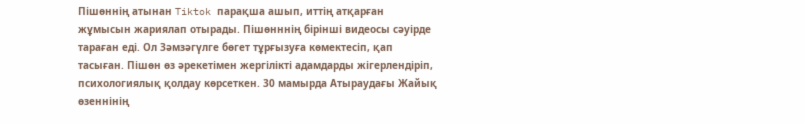Пішөннің атынан Tiktok парақша ашып, иттің атқарған жұмысын жариялап отырады. Пішөнннің бірінші видеосы сәуірде тараған еді. Ол Зәмзәгүлге бөгет тұрғызуға көмектесіп, қап тасыған. Пішөн өз әрекетімен жергілікті адамдарды жігерлендіріп, психологиялық қолдау көрсеткен. 30 мамырда Атыраудағы Жайық өзеннінің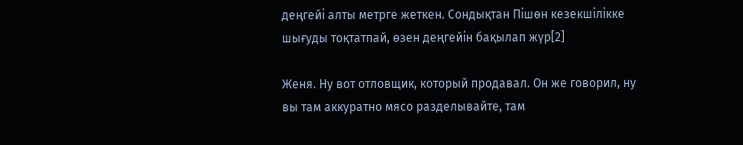деңгейі алты метрге жеткен. Сондықтан Пішөн кезекшілікке шығуды тоқтатпай, өзен деңгейін бақылап жүр[2]

Женя. Ну вот отловщик, который продавал. Он же говорил, ну вы там аккуратно мясо разделывайте, там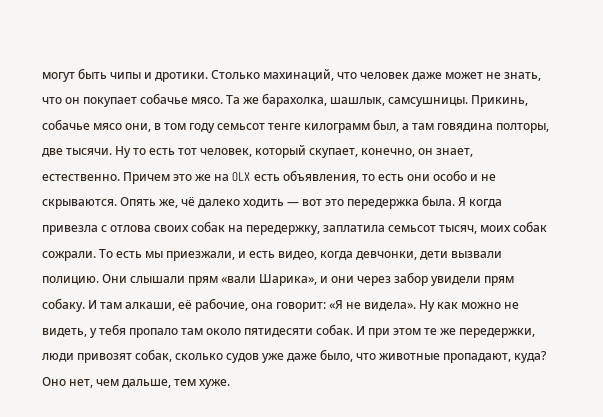могут быть чипы и дротики. Столько махинаций, что человек даже может не знать, что он покупает собачье мясо. Та же барахолка, шашлык, самсушницы. Прикинь, собачье мясо они, в том году семьсот тенге килограмм был, а там говядина полторы, две тысячи. Ну то есть тот человек, который скупает, конечно, он знает, естественно. Причем это же на OLX есть объявления, то есть они особо и не скрываются. Опять же, чё далеко ходить — вот это передержка была. Я когда привезла с отлова своих собак на передержку, заплатила семьсот тысяч, моих собак сожрали. То есть мы приезжали, и есть видео, когда девчонки, дети вызвали полицию. Они слышали прям «вали Шарика», и они через забор увидели прям собаку. И там алкаши, её рабочие, она говорит: «Я не видела». Ну как можно не видеть, у тебя пропало там около пятидесяти собак. И при этом те же передержки, люди привозят собак, сколько судов уже даже было, что животные пропадают, куда? Оно нет, чем дальше, тем хуже.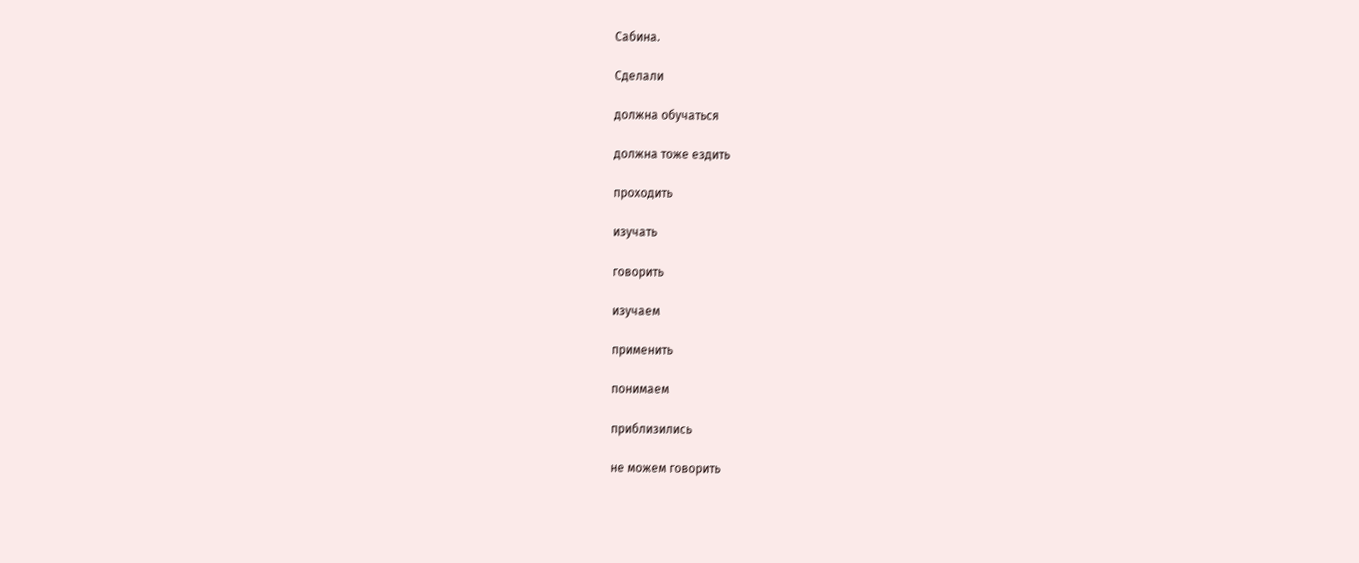Сабина.

Сделали

должна обучаться

должна тоже ездить

проходить

изучать

говорить

изучаем

применить

понимаем

приблизились

не можем говорить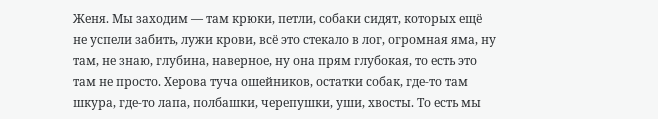Женя. Мы заходим — там крюки, петли, собаки сидят, которых ещё не успели забить, лужи крови, всё это стекало в лог, огромная яма, ну там, не знаю, глубина, наверное, ну она прям глубокая, то есть это там не просто. Херова туча ошейников, остатки собак, где-то там шкура, где-то лапа, полбашки, черепушки, уши, хвосты. То есть мы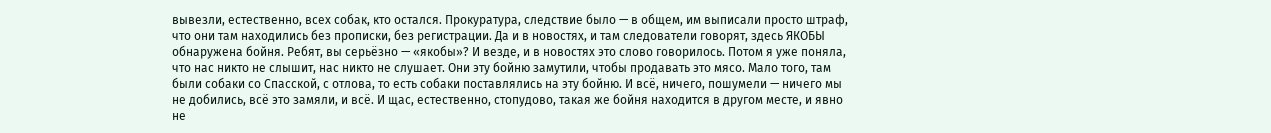вывезли, естественно, всех собак, кто остался. Прокуратура, следствие было — в общем, им выписали просто штраф, что они там находились без прописки, без регистрации. Да и в новостях, и там следователи говорят, здесь ЯКОБЫ обнаружена бойня. Ребят, вы серьёзно — «якобы»? И везде, и в новостях это слово говорилось. Потом я уже поняла, что нас никто не слышит, нас никто не слушает. Они эту бойню замутили, чтобы продавать это мясо. Мало того, там были собаки со Спасской, с отлова, то есть собаки поставлялись на эту бойню. И всё, ничего, пошумели — ничего мы не добились, всё это замяли, и всё. И щас, естественно, стопудово, такая же бойня находится в другом месте, и явно не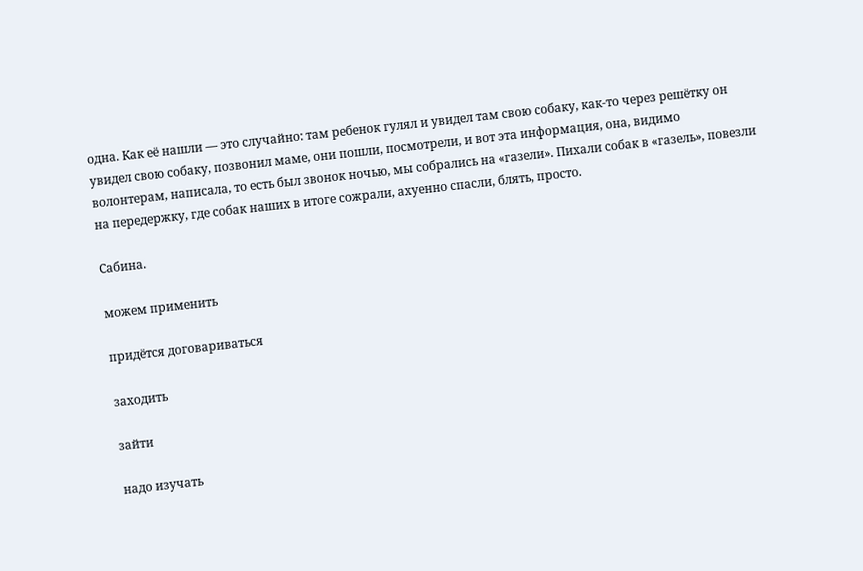одна. Как её нашли — это случайно: там ребенок гулял и увидел там свою собаку, как-то через решётку он увидел свою собаку, позвонил маме, они пошли, посмотрели, и вот эта информация, она, видимо волонтерам, написала, то есть был звонок ночью, мы собрались на «газели». Пихали собак в «газель», повезли на передержку, где собак наших в итоге сожрали, ахуенно спасли, блять, просто.

Сабина.

можем применить

придётся договариваться

заходить

зайти

надо изучать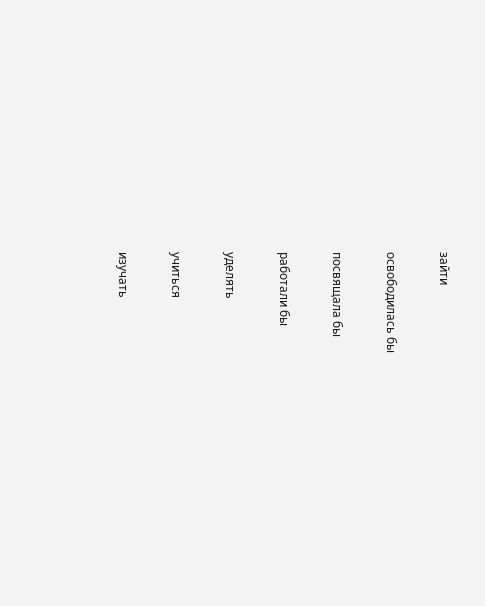зайти

освободилась бы

посвящала бы

работали бы

уделять

учиться

изучать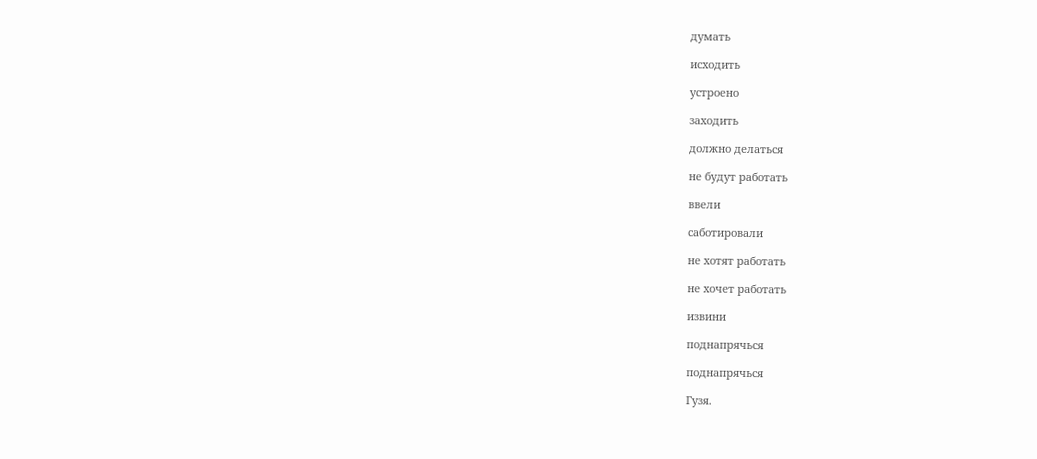думать

исходить

устроено

заходить

должно делаться

не будут работать

ввели

саботировали

не хотят работать

не хочет работать

извини

поднапрячься

поднапрячься

Гузя.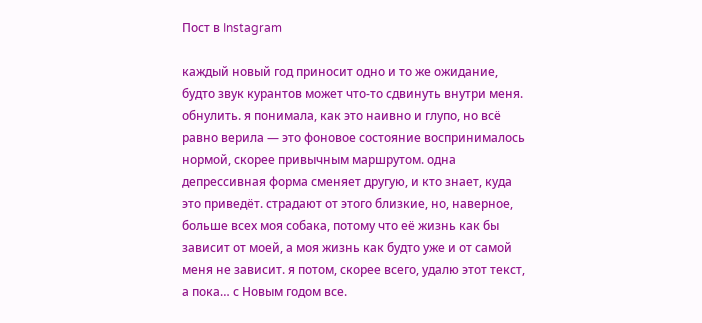Пост в Instagram

каждый новый год приносит одно и то же ожидание, будто звук курантов может что-то сдвинуть внутри меня. обнулить. я понимала, как это наивно и глупо, но всё равно верила — это фоновое состояние воспринималось нормой, скорее привычным маршрутом. одна депрессивная форма сменяет другую, и кто знает, куда это приведёт. страдают от этого близкие, но, наверное, больше всех моя собака, потому что её жизнь как бы зависит от моей, а моя жизнь как будто уже и от самой меня не зависит. я потом, скорее всего, удалю этот текст, а пока… с Новым годом все.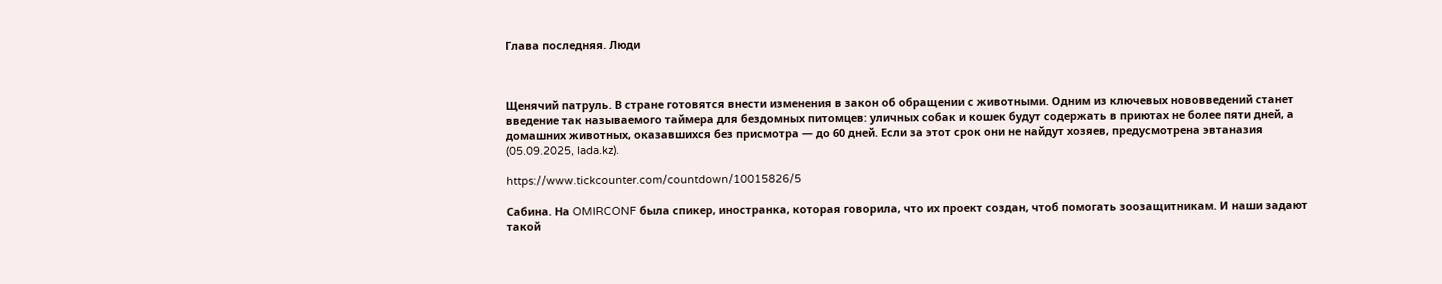Глава последняя. Люди



Щенячий патруль. В стране готовятся внести изменения в закон об обращении с животными. Одним из ключевых нововведений станет введение так называемого таймера для бездомных питомцев: уличных собак и кошек будут содержать в приютах не более пяти дней, а домашних животных, оказавшихся без присмотра — до 60 дней. Если за этот срок они не найдут хозяев, предусмотрена эвтаназия (05.09.2025, lada.kz).

https://www.tickcounter.com/countdown/10015826/5

Сабина. На OMIRCONF была спикер, иностранка, которая говорила, что их проект создан, чтоб помогать зоозащитникам. И наши задают такой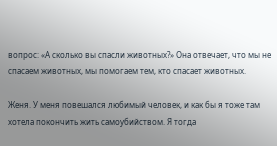вопрос: «А сколько вы спасли животных?» Она отвечает, что мы не спасаем животных, мы помогаем тем, кто спасает животных.

Женя. У меня повешался любимый человек, и как бы я тоже там хотела покончить жить самоубийством. Я тогда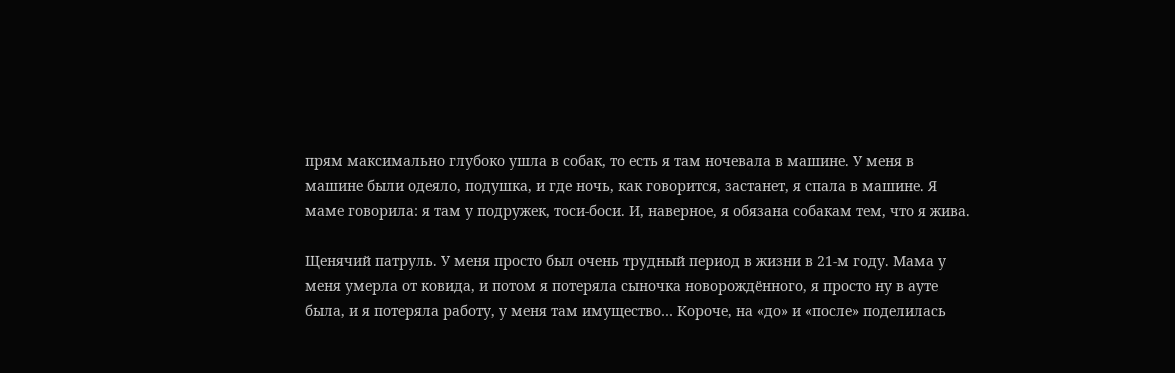прям максимально глубоко ушла в собак, то есть я там ночевала в машине. У меня в машине были одеяло, подушка, и где ночь, как говорится, застанет, я спала в машине. Я маме говорила: я там у подружек, тоси-боси. И, наверное, я обязана собакам тем, что я жива.

Щенячий патруль. У меня просто был очень трудный период в жизни в 21-м году. Мама у меня умерла от ковида, и потом я потеряла сыночка новорождённого, я просто ну в ауте была, и я потеряла работу, у меня там имущество… Короче, на «до» и «после» поделилась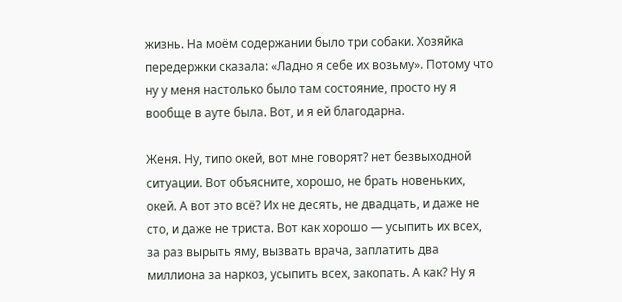жизнь. На моём содержании было три собаки. Хозяйка передержки сказала: «Ладно я себе их возьму». Потому что ну у меня настолько было там состояние, просто ну я вообще в ауте была. Вот, и я ей благодарна.

Женя. Ну, типо окей, вот мне говорят? нет безвыходной ситуации. Вот объясните, хорошо, не брать новеньких, окей. А вот это всё? Их не десять, не двадцать, и даже не сто, и даже не триста. Вот как хорошо — усыпить их всех, за раз вырыть яму, вызвать врача, заплатить два миллиона за наркоз, усыпить всех, закопать. А как? Ну я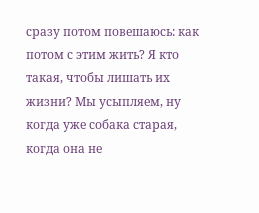сразу потом повешаюсь: как потом с этим жить? Я кто такая, чтобы лишать их жизни? Мы усыпляем, ну когда уже собака старая, когда она не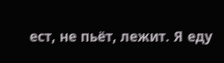ест, не пьёт, лежит. Я еду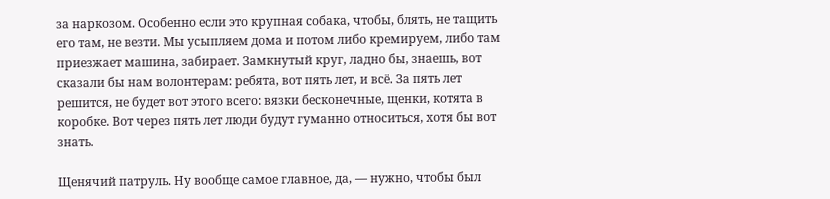за наркозом. Особенно если это крупная собака, чтобы, блять, не тащить его там, не везти. Мы усыпляем дома и потом либо кремируем, либо там приезжает машина, забирает. Замкнутый круг, ладно бы, знаешь, вот сказали бы нам волонтерам: ребята, вот пять лет, и всё. За пять лет решится, не будет вот этого всего: вязки бесконечные, щенки, котята в коробке. Вот через пять лет люди будут гуманно относиться, хотя бы вот знать.

Щенячий патруль. Ну вообще самое главное, да, — нужно, чтобы был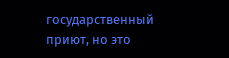государственный приют, но это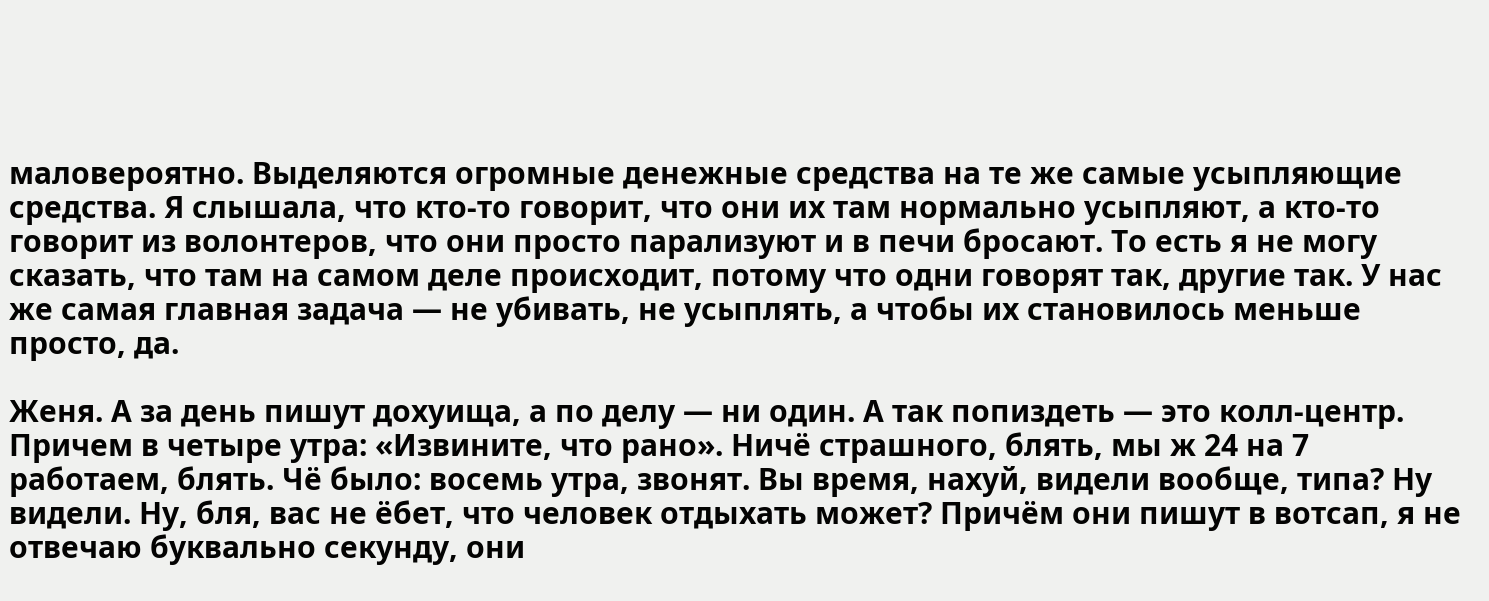маловероятно. Выделяются огромные денежные средства на те же самые усыпляющие средства. Я слышала, что кто-то говорит, что они их там нормально усыпляют, а кто-то говорит из волонтеров, что они просто парализуют и в печи бросают. То есть я не могу сказать, что там на самом деле происходит, потому что одни говорят так, другие так. У нас же самая главная задача — не убивать, не усыплять, а чтобы их становилось меньше просто, да.

Женя. А за день пишут дохуища, а по делу — ни один. А так попиздеть — это колл-центр. Причем в четыре утра: «Извините, что рано». Ничё страшного, блять, мы ж 24 на 7 работаем, блять. Чё было: восемь утра, звонят. Вы время, нахуй, видели вообще, типа? Ну видели. Ну, бля, вас не ёбет, что человек отдыхать может? Причём они пишут в вотсап, я не отвечаю буквально секунду, они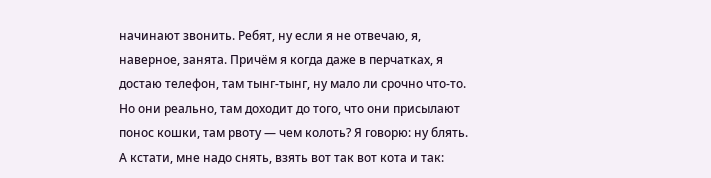начинают звонить. Ребят, ну если я не отвечаю, я, наверное, занята. Причём я когда даже в перчатках, я достаю телефон, там тынг-тынг, ну мало ли срочно что-то. Но они реально, там доходит до того, что они присылают понос кошки, там рвоту — чем колоть? Я говорю: ну блять. А кстати, мне надо снять, взять вот так вот кота и так: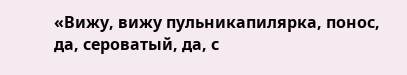«Вижу, вижу пульникапилярка, понос, да, сероватый, да, с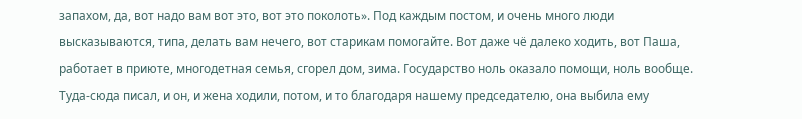запахом, да, вот надо вам вот это, вот это поколоть». Под каждым постом, и очень много люди высказываются, типа, делать вам нечего, вот старикам помогайте. Вот даже чё далеко ходить, вот Паша, работает в приюте, многодетная семья, сгорел дом, зима. Государство ноль оказало помощи, ноль вообще. Туда-сюда писал, и он, и жена ходили, потом, и то благодаря нашему председателю, она выбила ему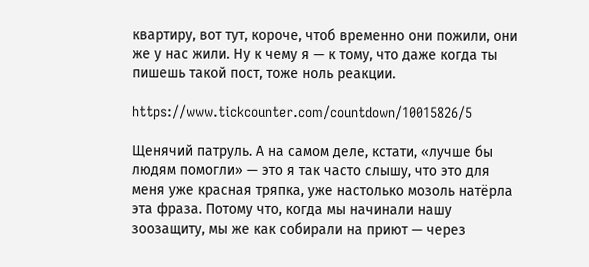квартиру, вот тут, короче, чтоб временно они пожили, они же у нас жили. Ну к чему я — к тому, что даже когда ты пишешь такой пост, тоже ноль реакции.

https://www.tickcounter.com/countdown/10015826/5

Щенячий патруль. А на самом деле, кстати, «лучше бы людям помогли» — это я так часто слышу, что это для меня уже красная тряпка, уже настолько мозоль натёрла эта фраза. Потому что, когда мы начинали нашу зоозащиту, мы же как собирали на приют — через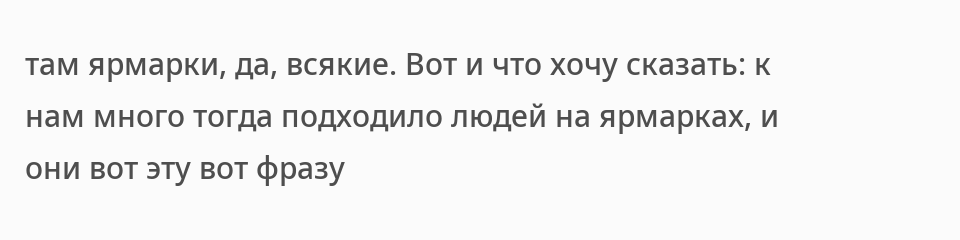там ярмарки, да, всякие. Вот и что хочу сказать: к нам много тогда подходило людей на ярмарках, и они вот эту вот фразу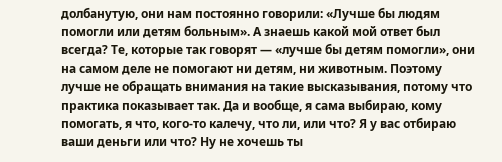долбанутую, они нам постоянно говорили: «Лучше бы людям помогли или детям больным». А знаешь какой мой ответ был всегда? Те, которые так говорят — «лучше бы детям помогли», они на самом деле не помогают ни детям, ни животным. Поэтому лучше не обращать внимания на такие высказывания, потому что практика показывает так. Да и вообще, я сама выбираю, кому помогать, я что, кого-то калечу, что ли, или что? Я у вас отбираю ваши деньги или что? Ну не хочешь ты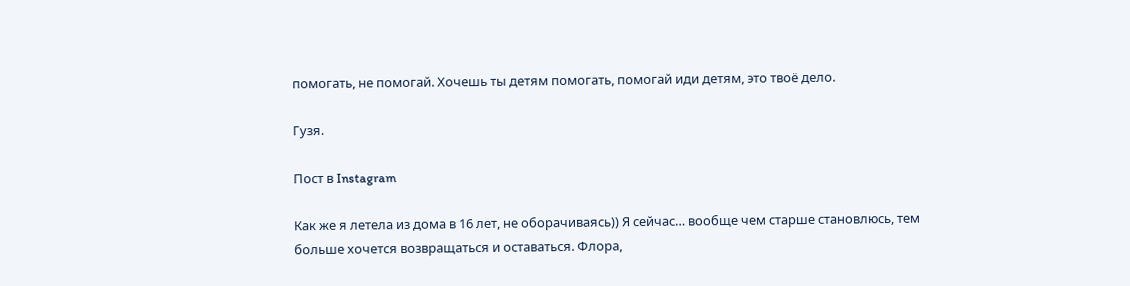помогать, не помогай. Хочешь ты детям помогать, помогай иди детям, это твоё дело.

Гузя.

Пост в Instagram

Как же я летела из дома в 16 лет, не оборачиваясь)) Я сейчас… вообще чем старше становлюсь, тем больше хочется возвращаться и оставаться. Флора,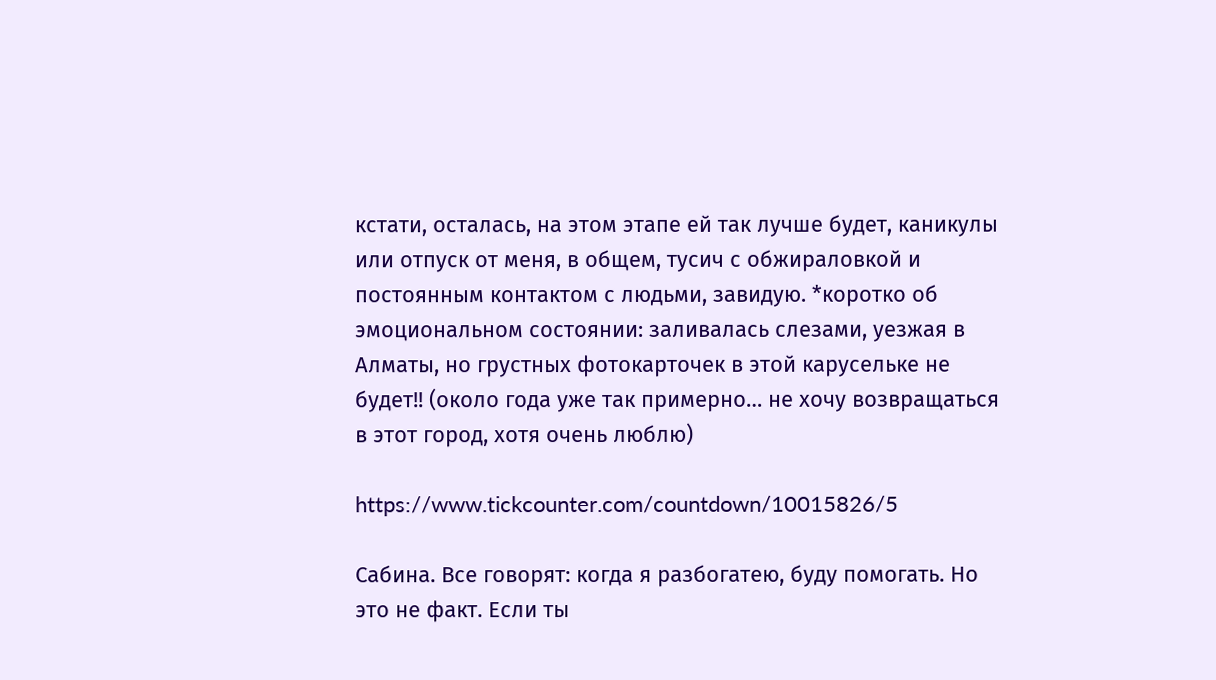кстати, осталась, на этом этапе ей так лучше будет, каникулы или отпуск от меня, в общем, тусич с обжираловкой и постоянным контактом с людьми, завидую. *коротко об эмоциональном состоянии: заливалась слезами, уезжая в Алматы, но грустных фотокарточек в этой карусельке не будет!! (около года уже так примерно… не хочу возвращаться в этот город, хотя очень люблю)

https://www.tickcounter.com/countdown/10015826/5

Сабина. Все говорят: когда я разбогатею, буду помогать. Но это не факт. Если ты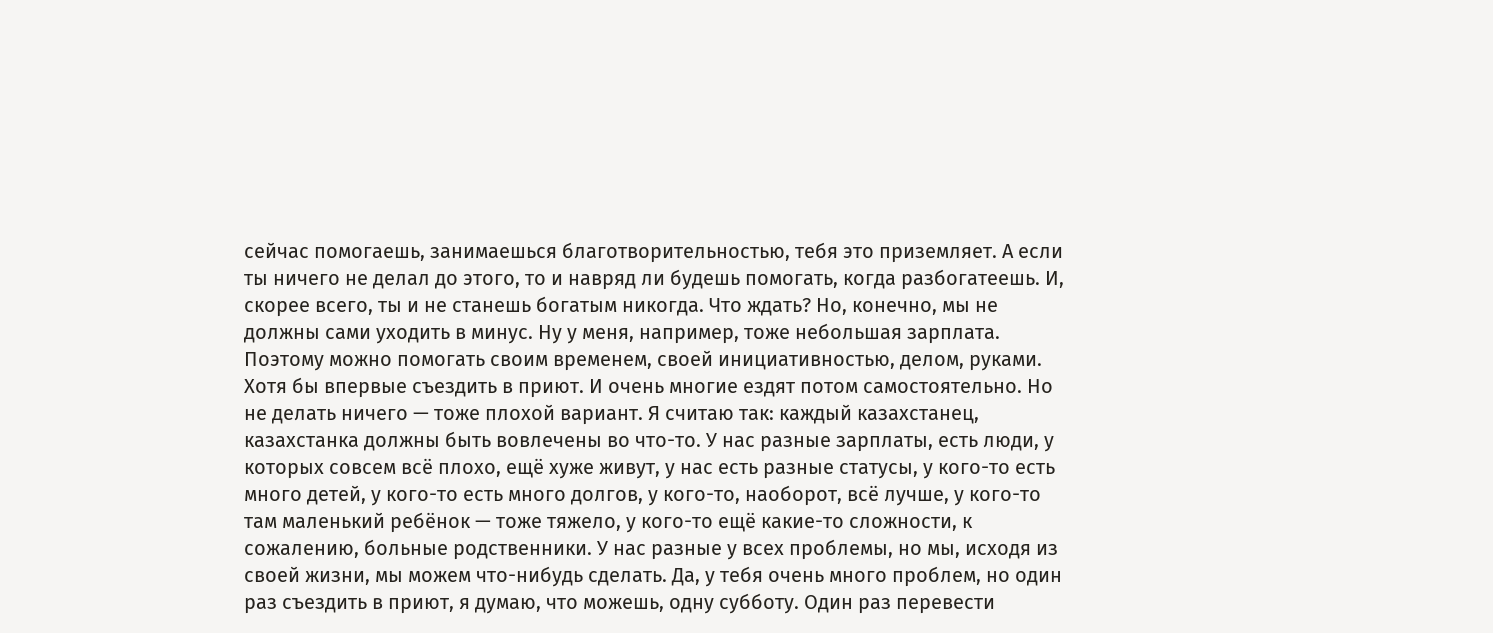сейчас помогаешь, занимаешься благотворительностью, тебя это приземляет. А если ты ничего не делал до этого, то и навряд ли будешь помогать, когда разбогатеешь. И, скорее всего, ты и не станешь богатым никогда. Что ждать? Но, конечно, мы не должны сами уходить в минус. Ну у меня, например, тоже небольшая зарплата. Поэтому можно помогать своим временем, своей инициативностью, делом, руками. Хотя бы впервые съездить в приют. И очень многие ездят потом самостоятельно. Но не делать ничего — тоже плохой вариант. Я считаю так: каждый казахстанец, казахстанка должны быть вовлечены во что-то. У нас разные зарплаты, есть люди, у которых совсем всё плохо, ещё хуже живут, у нас есть разные статусы, у кого-то есть много детей, у кого-то есть много долгов, у кого-то, наоборот, всё лучше, у кого-то там маленький ребёнок — тоже тяжело, у кого-то ещё какие-то сложности, к сожалению, больные родственники. У нас разные у всех проблемы, но мы, исходя из своей жизни, мы можем что-нибудь сделать. Да, у тебя очень много проблем, но один раз съездить в приют, я думаю, что можешь, одну субботу. Один раз перевести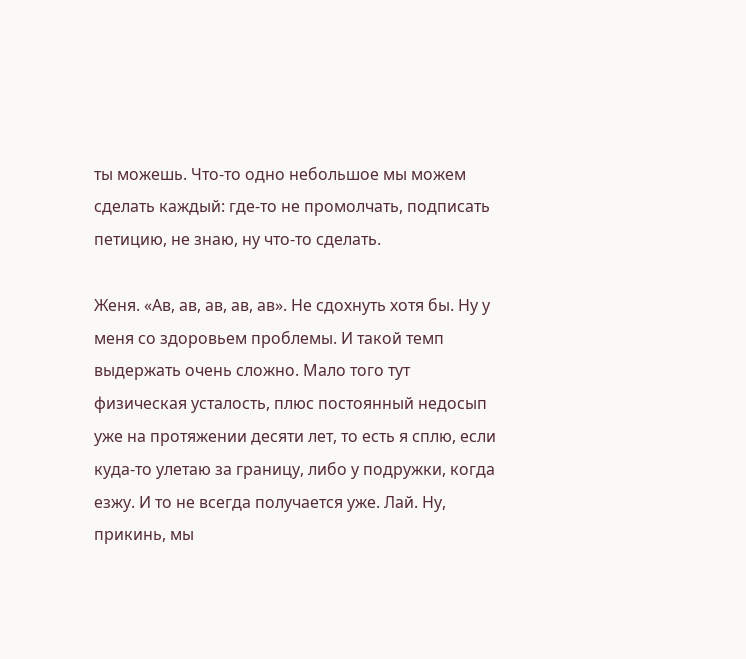ты можешь. Что-то одно небольшое мы можем сделать каждый: где-то не промолчать, подписать петицию, не знаю, ну что-то сделать.

Женя. «Ав, ав, ав, ав, ав». Не сдохнуть хотя бы. Ну у меня со здоровьем проблемы. И такой темп выдержать очень сложно. Мало того тут физическая усталость, плюс постоянный недосып уже на протяжении десяти лет, то есть я сплю, если куда-то улетаю за границу, либо у подружки, когда езжу. И то не всегда получается уже. Лай. Ну, прикинь, мы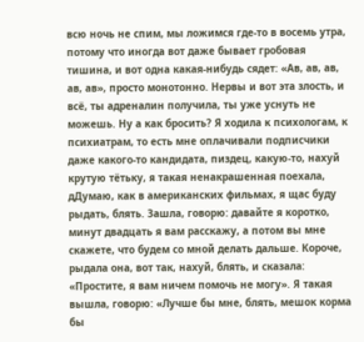всю ночь не спим, мы ложимся где-то в восемь утра, потому что иногда вот даже бывает гробовая тишина, и вот одна какая-нибудь сядет: «Ав, ав, ав, ав, ав», просто монотонно. Нервы и вот эта злость, и всё, ты адреналин получила, ты уже уснуть не можешь. Ну а как бросить? Я ходила к психологам, к психиатрам, то есть мне оплачивали подписчики даже какого-то кандидата, пиздец, какую-то, нахуй крутую тётьку, я такая ненакрашенная поехала, дДумаю, как в американских фильмах, я щас буду рыдать, блять. Зашла, говорю: давайте я коротко, минут двадцать я вам расскажу, а потом вы мне скажете, что будем со мной делать дальше. Короче, рыдала она, вот так, нахуй, блять, и сказала: «Простите, я вам ничем помочь не могу». Я такая вышла, говорю: «Лучше бы мне, блять, мешок корма бы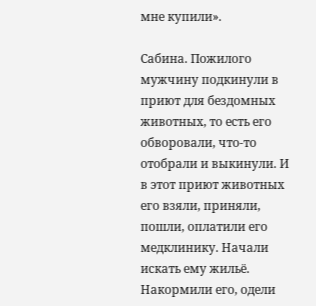мне купили».

Сабина. Пожилого мужчину подкинули в приют для бездомных животных, то есть его обворовали, что-то отобрали и выкинули. И в этот приют животных его взяли, приняли, пошли, оплатили его медклинику. Начали искать ему жильё. Накормили его, одели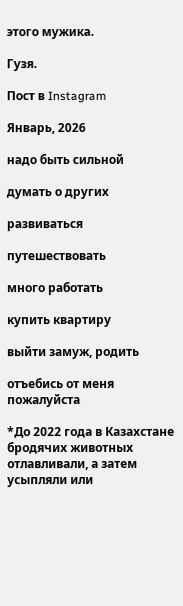этого мужика.

Гузя.

Пост в Instagram

Январь, 2026

надо быть сильной

думать о других

развиваться

путешествовать

много работать

купить квартиру

выйти замуж, родить

отъебись от меня пожалуйста

*До 2022 года в Казахстане бродячих животных отлавливали, а затем усыпляли или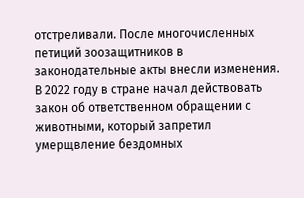отстреливали. После многочисленных петиций зоозащитников в законодательные акты внесли изменения. В 2022 году в стране начал действовать закон об ответственном обращении с животными, который запретил умерщвление бездомных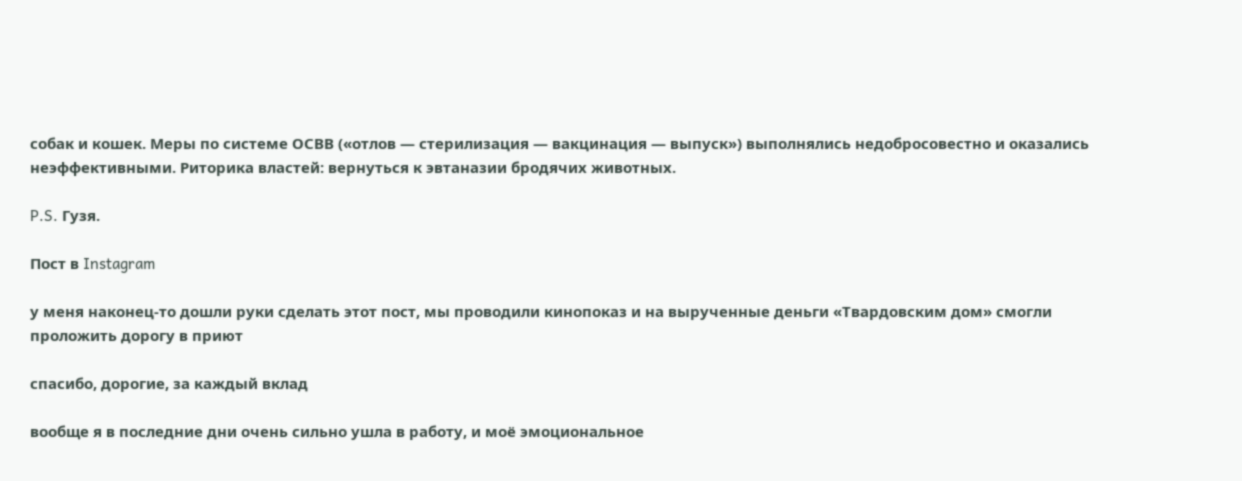собак и кошек. Меры по системе ОСВВ («отлов — стерилизация — вакцинация — выпуск») выполнялись недобросовестно и оказались неэффективными. Риторика властей: вернуться к эвтаназии бродячих животных.

P.S. Гузя.

Пост в Instagram

у меня наконец-то дошли руки сделать этот пост, мы проводили кинопоказ и на вырученные деньги «Твардовским дом» смогли проложить дорогу в приют

спасибо, дорогие, за каждый вклад

вообще я в последние дни очень сильно ушла в работу, и моё эмоциональное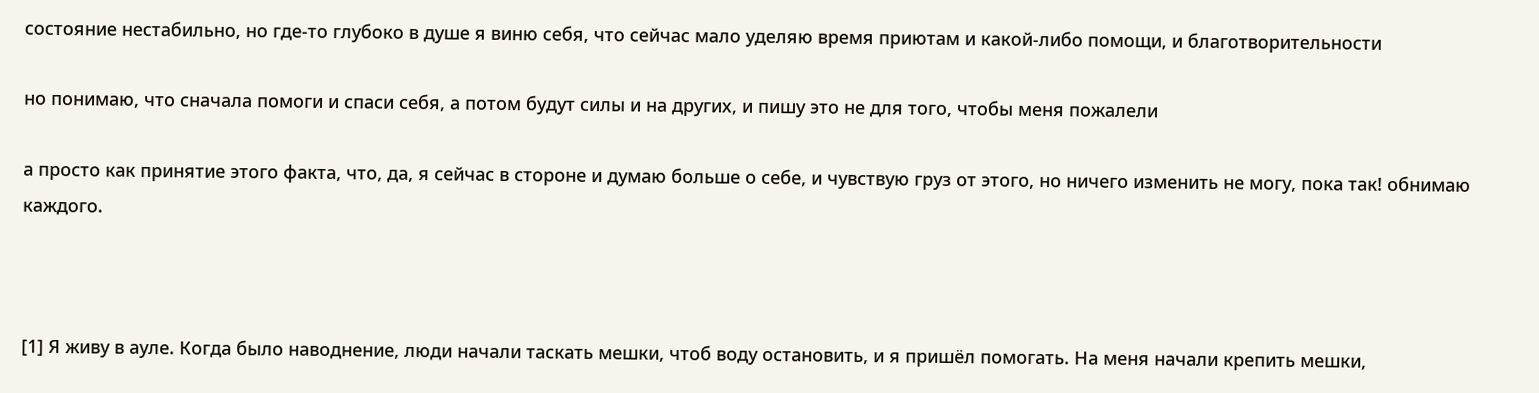состояние нестабильно, но где-то глубоко в душе я виню себя, что сейчас мало уделяю время приютам и какой-либо помощи, и благотворительности

но понимаю, что сначала помоги и спаси себя, а потом будут силы и на других, и пишу это не для того, чтобы меня пожалели

а просто как принятие этого факта, что, да, я сейчас в стороне и думаю больше о себе, и чувствую груз от этого, но ничего изменить не могу, пока так! обнимаю каждого.



[1] Я живу в ауле. Когда было наводнение, люди начали таскать мешки, чтоб воду остановить, и я пришёл помогать. На меня начали крепить мешки,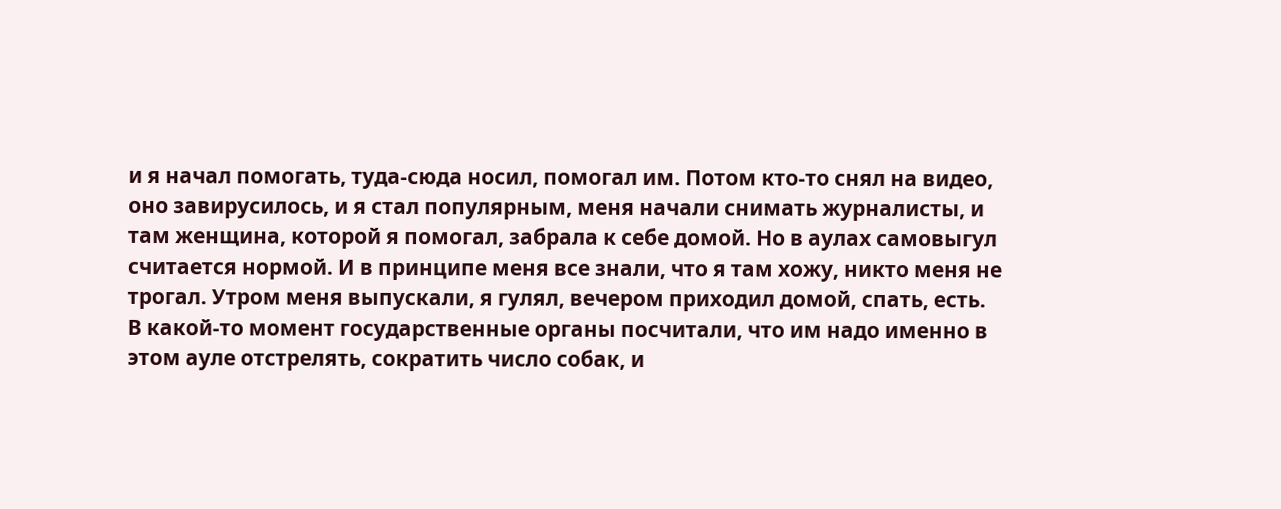и я начал помогать, туда-сюда носил, помогал им. Потом кто-то снял на видео, оно завирусилось, и я стал популярным, меня начали снимать журналисты, и там женщина, которой я помогал, забрала к себе домой. Но в аулах самовыгул считается нормой. И в принципе меня все знали, что я там хожу, никто меня не трогал. Утром меня выпускали, я гулял, вечером приходил домой, спать, есть. В какой-то момент государственные органы посчитали, что им надо именно в этом ауле отстрелять, сократить число собак, и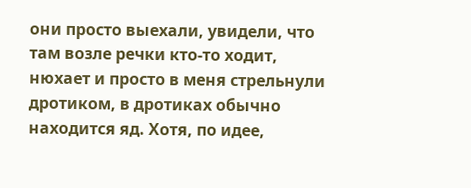они просто выехали, увидели, что там возле речки кто-то ходит, нюхает и просто в меня стрельнули дротиком, в дротиках обычно находится яд. Хотя, по идее,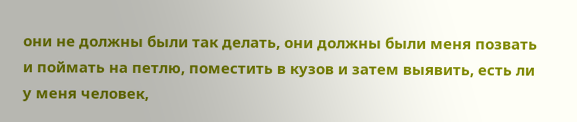они не должны были так делать, они должны были меня позвать и поймать на петлю, поместить в кузов и затем выявить, есть ли у меня человек,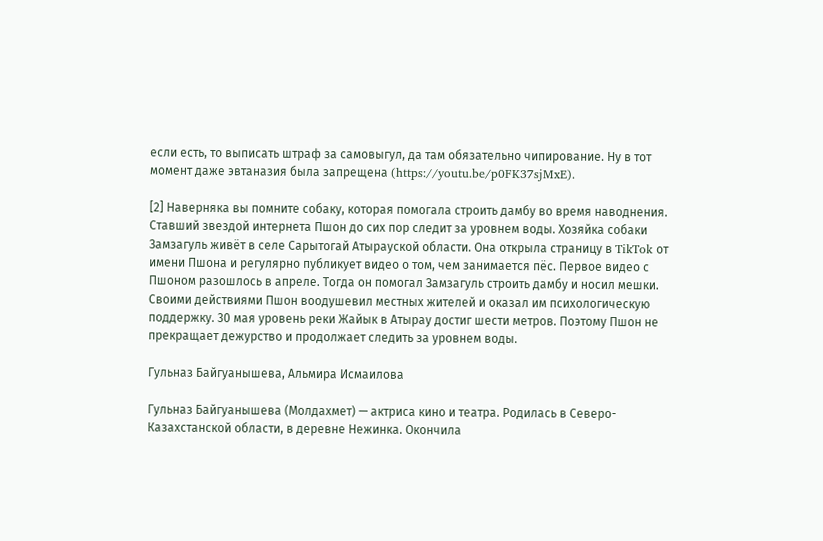если есть, то выписать штраф за самовыгул, да там обязательно чипирование. Ну в тот момент даже эвтаназия была запрещена (https://youtu.be/p0FK37sjMxE).

[2] Наверняка вы помните собаку, которая помогала строить дамбу во время наводнения. Ставший звездой интернета Пшон до сих пор следит за уровнем воды. Хозяйка собаки Замзагуль живёт в селе Сарытогай Атырауской области. Она открыла страницу в TikTok от имени Пшона и регулярно публикует видео о том, чем занимается пёс. Первое видео с Пшоном разошлось в апреле. Тогда он помогал Замзагуль строить дамбу и носил мешки. Своими действиями Пшон воодушевил местных жителей и оказал им психологическую поддержку. 30 мая уровень реки Жайык в Атырау достиг шести метров. Поэтому Пшон не прекращает дежурство и продолжает следить за уровнем воды.

Гульназ Байгуанышева, Альмира Исмаилова

Гульназ Байгуанышева (Молдахмет) — актриса кино и театра. Родилась в Северо-Казахстанской области, в деревне Нежинка. Окончила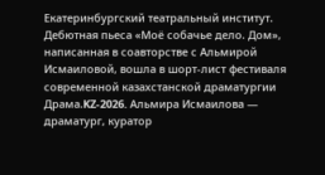Екатеринбургский театральный институт. Дебютная пьеса «Моё собачье дело. Дом», написанная в соавторстве с Альмирой Исмаиловой, вошла в шорт-лист фестиваля современной казахстанской драматургии Драма.KZ-2026. Альмира Исмаилова — драматург, куратор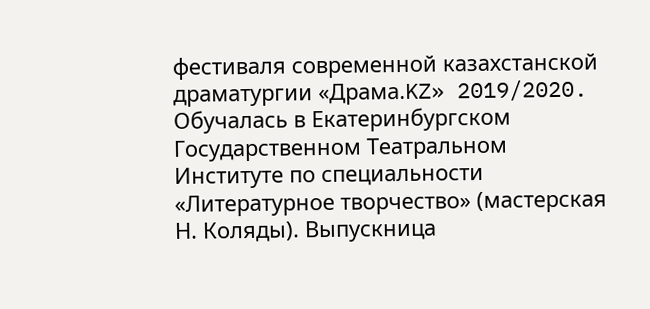фестиваля современной казахстанской драматургии «Драма.KZ» 2019/2020. Обучалась в Екатеринбургском Государственном Театральном Институте по специальности «Литературное творчество» (мастерская Н. Коляды). Выпускница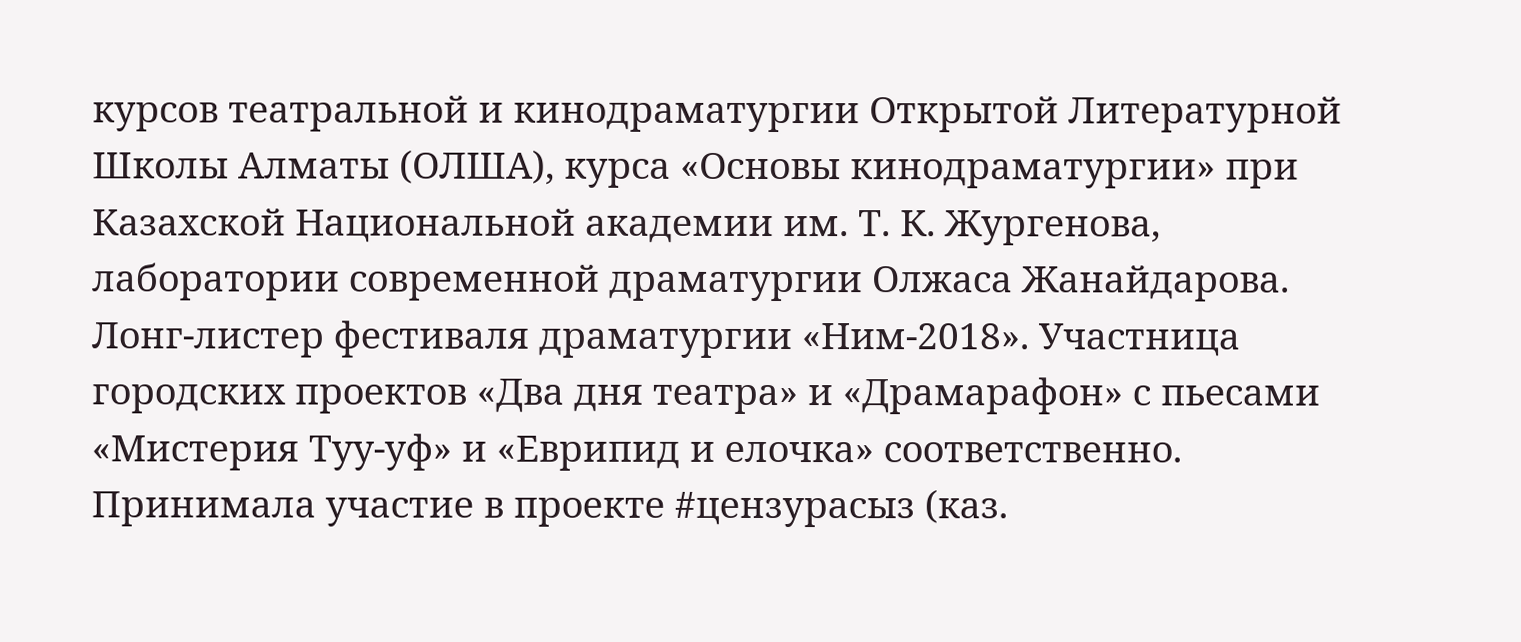курсов театральной и кинодраматургии Открытой Литературной Школы Алматы (ОЛША), курса «Основы кинодраматургии» при Казахской Национальной академии им. Т. К. Жургенова, лаборатории современной драматургии Олжаса Жанайдарова. Лонг-листер фестиваля драматургии «Ним-2018». Участница городских проектов «Два дня театра» и «Драмарафон» с пьесами «Мистерия Туу-уф» и «Еврипид и елочка» соответственно. Принимала участие в проекте #цензурасыз (каз.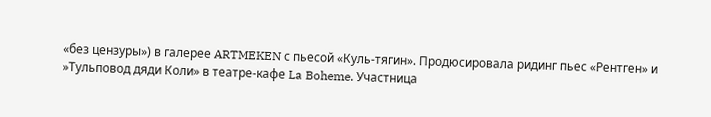«без цензуры») в галерее ARTMEKEN с пьесой «Куль-тягин». Продюсировала ридинг пьес «Рентген» и »Тульповод дяди Коли» в театре-кафе La Boheme. Участница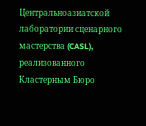Центральноазиатской лаборатории сценарного мастерства (CASL), реализованного Кластерным Бюро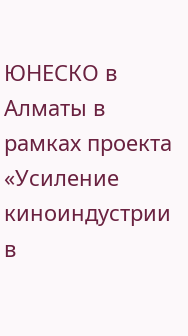ЮНЕСКО в Алматы в рамках проекта «Усиление киноиндустрии в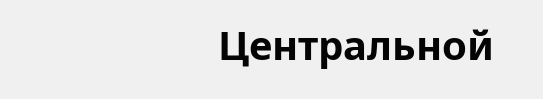Центральной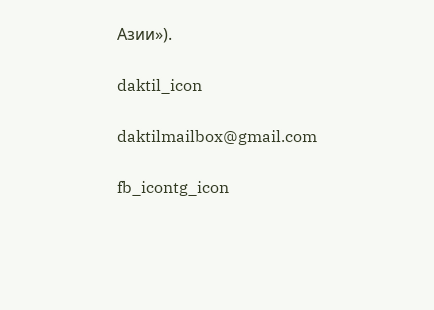Азии»).

daktil_icon

daktilmailbox@gmail.com

fb_icontg_icon